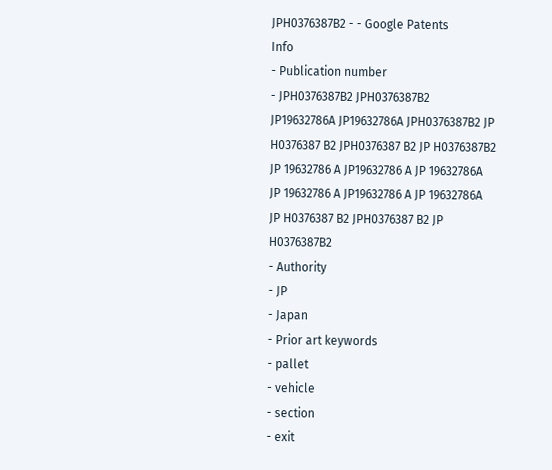JPH0376387B2 - - Google Patents
Info
- Publication number
- JPH0376387B2 JPH0376387B2 JP19632786A JP19632786A JPH0376387B2 JP H0376387 B2 JPH0376387 B2 JP H0376387B2 JP 19632786 A JP19632786 A JP 19632786A JP 19632786 A JP19632786 A JP 19632786A JP H0376387 B2 JPH0376387 B2 JP H0376387B2
- Authority
- JP
- Japan
- Prior art keywords
- pallet
- vehicle
- section
- exit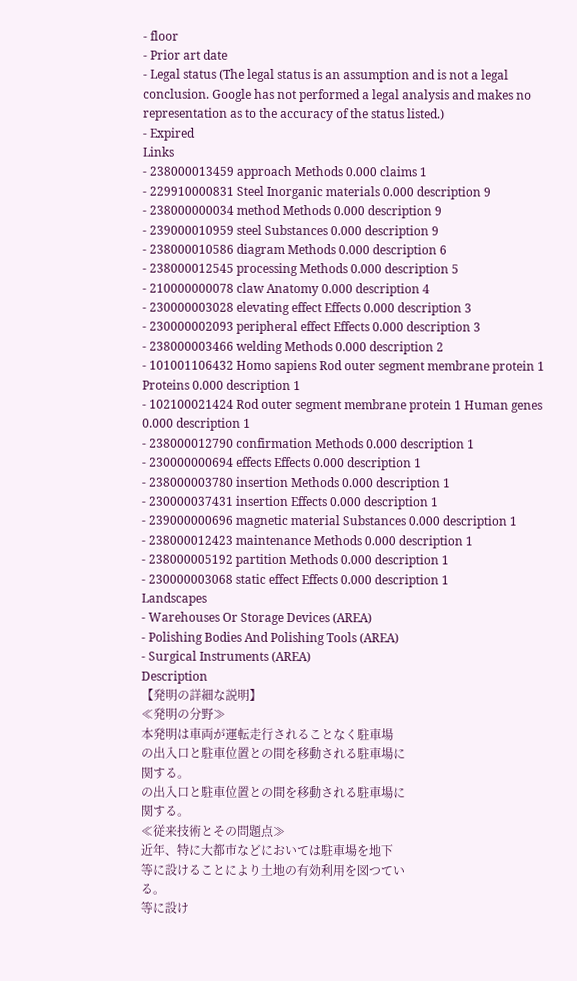- floor
- Prior art date
- Legal status (The legal status is an assumption and is not a legal conclusion. Google has not performed a legal analysis and makes no representation as to the accuracy of the status listed.)
- Expired
Links
- 238000013459 approach Methods 0.000 claims 1
- 229910000831 Steel Inorganic materials 0.000 description 9
- 238000000034 method Methods 0.000 description 9
- 239000010959 steel Substances 0.000 description 9
- 238000010586 diagram Methods 0.000 description 6
- 238000012545 processing Methods 0.000 description 5
- 210000000078 claw Anatomy 0.000 description 4
- 230000003028 elevating effect Effects 0.000 description 3
- 230000002093 peripheral effect Effects 0.000 description 3
- 238000003466 welding Methods 0.000 description 2
- 101001106432 Homo sapiens Rod outer segment membrane protein 1 Proteins 0.000 description 1
- 102100021424 Rod outer segment membrane protein 1 Human genes 0.000 description 1
- 238000012790 confirmation Methods 0.000 description 1
- 230000000694 effects Effects 0.000 description 1
- 238000003780 insertion Methods 0.000 description 1
- 230000037431 insertion Effects 0.000 description 1
- 239000000696 magnetic material Substances 0.000 description 1
- 238000012423 maintenance Methods 0.000 description 1
- 238000005192 partition Methods 0.000 description 1
- 230000003068 static effect Effects 0.000 description 1
Landscapes
- Warehouses Or Storage Devices (AREA)
- Polishing Bodies And Polishing Tools (AREA)
- Surgical Instruments (AREA)
Description
【発明の詳細な説明】
≪発明の分野≫
本発明は車両が運転走行されることなく駐車場
の出入口と駐車位置との間を移動される駐車場に
関する。
の出入口と駐車位置との間を移動される駐車場に
関する。
≪従来技術とその問題点≫
近年、特に大都市などにおいては駐車場を地下
等に設けることにより土地の有効利用を図つてい
る。
等に設け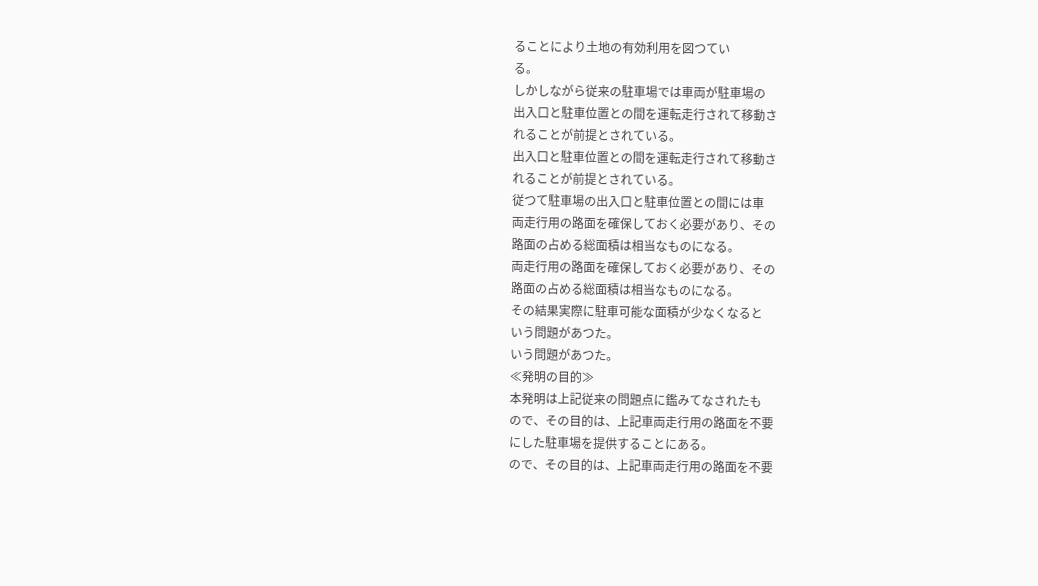ることにより土地の有効利用を図つてい
る。
しかしながら従来の駐車場では車両が駐車場の
出入口と駐車位置との間を運転走行されて移動さ
れることが前提とされている。
出入口と駐車位置との間を運転走行されて移動さ
れることが前提とされている。
従つて駐車場の出入口と駐車位置との間には車
両走行用の路面を確保しておく必要があり、その
路面の占める総面積は相当なものになる。
両走行用の路面を確保しておく必要があり、その
路面の占める総面積は相当なものになる。
その結果実際に駐車可能な面積が少なくなると
いう問題があつた。
いう問題があつた。
≪発明の目的≫
本発明は上記従来の問題点に鑑みてなされたも
ので、その目的は、上記車両走行用の路面を不要
にした駐車場を提供することにある。
ので、その目的は、上記車両走行用の路面を不要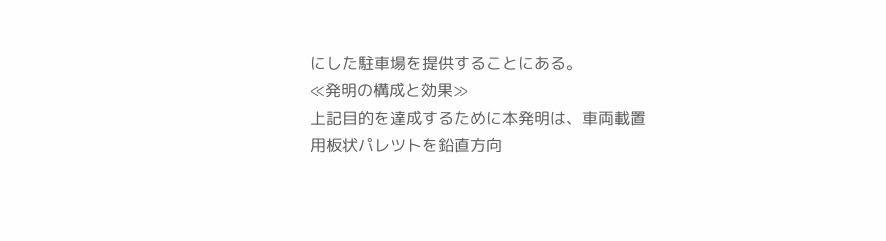にした駐車場を提供することにある。
≪発明の構成と効果≫
上記目的を達成するために本発明は、車両載置
用板状パレツトを鉛直方向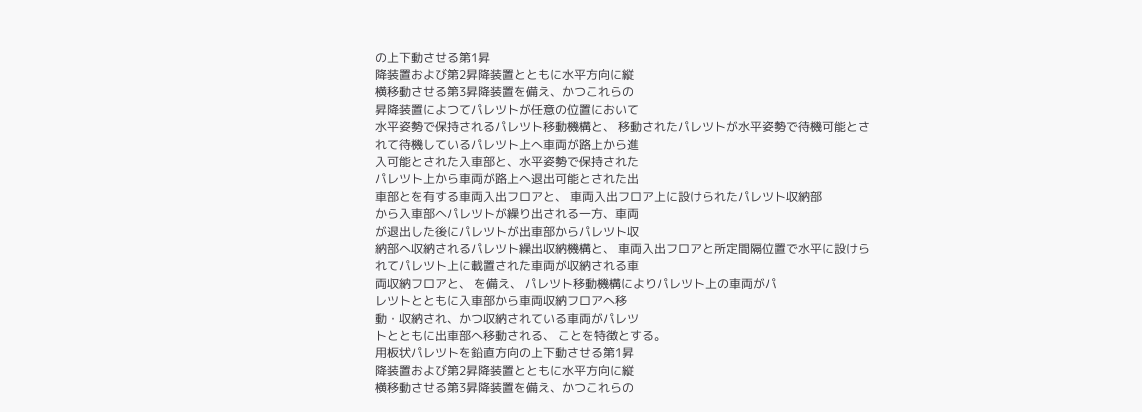の上下動させる第1昇
降装置および第2昇降装置とともに水平方向に縦
横移動させる第3昇降装置を備え、かつこれらの
昇降装置によつてパレツトが任意の位置において
水平姿勢で保持されるパレツト移動機構と、 移動されたパレツトが水平姿勢で待機可能とさ
れて待機しているパレツト上へ車両が路上から進
入可能とされた入車部と、水平姿勢で保持された
パレツト上から車両が路上へ退出可能とされた出
車部とを有する車両入出フロアと、 車両入出フロア上に設けられたパレツト収納部
から入車部へパレツトが繰り出される一方、車両
が退出した後にパレツトが出車部からパレツト収
納部へ収納されるパレツト繰出収納機構と、 車両入出フロアと所定間隔位置で水平に設けら
れてパレツト上に載置された車両が収納される車
両収納フロアと、 を備え、 パレツト移動機構によりパレツト上の車両がパ
レツトとともに入車部から車両収納フロアへ移
動・収納され、かつ収納されている車両がパレツ
トとともに出車部へ移動される、 ことを特徴とする。
用板状パレツトを鉛直方向の上下動させる第1昇
降装置および第2昇降装置とともに水平方向に縦
横移動させる第3昇降装置を備え、かつこれらの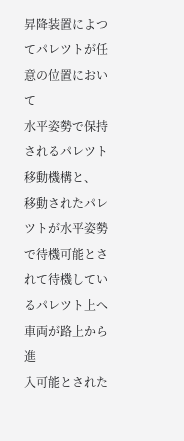昇降装置によつてパレツトが任意の位置において
水平姿勢で保持されるパレツト移動機構と、 移動されたパレツトが水平姿勢で待機可能とさ
れて待機しているパレツト上へ車両が路上から進
入可能とされた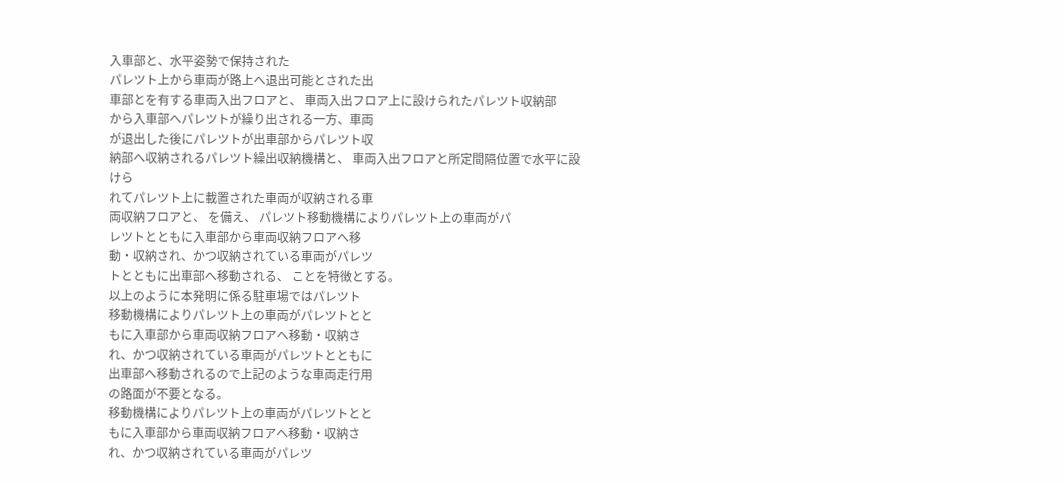入車部と、水平姿勢で保持された
パレツト上から車両が路上へ退出可能とされた出
車部とを有する車両入出フロアと、 車両入出フロア上に設けられたパレツト収納部
から入車部へパレツトが繰り出される一方、車両
が退出した後にパレツトが出車部からパレツト収
納部へ収納されるパレツト繰出収納機構と、 車両入出フロアと所定間隔位置で水平に設けら
れてパレツト上に載置された車両が収納される車
両収納フロアと、 を備え、 パレツト移動機構によりパレツト上の車両がパ
レツトとともに入車部から車両収納フロアへ移
動・収納され、かつ収納されている車両がパレツ
トとともに出車部へ移動される、 ことを特徴とする。
以上のように本発明に係る駐車場ではパレツト
移動機構によりパレツト上の車両がパレツトとと
もに入車部から車両収納フロアへ移動・収納さ
れ、かつ収納されている車両がパレツトとともに
出車部へ移動されるので上記のような車両走行用
の路面が不要となる。
移動機構によりパレツト上の車両がパレツトとと
もに入車部から車両収納フロアへ移動・収納さ
れ、かつ収納されている車両がパレツ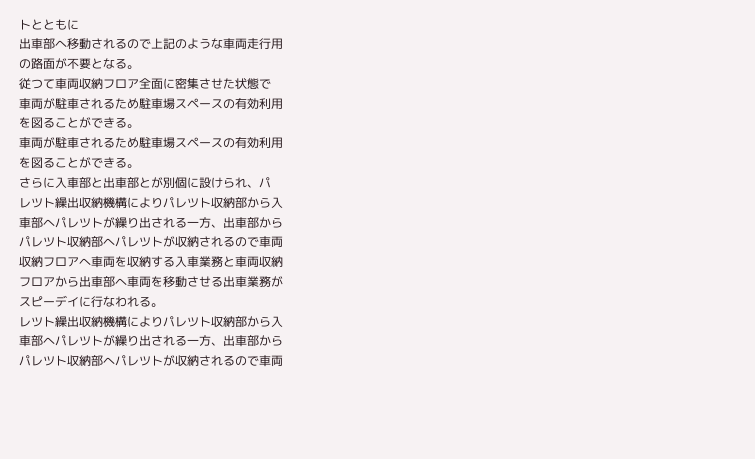トとともに
出車部へ移動されるので上記のような車両走行用
の路面が不要となる。
従つて車両収納フロア全面に密集させた状態で
車両が駐車されるため駐車場スペースの有効利用
を図ることができる。
車両が駐車されるため駐車場スペースの有効利用
を図ることができる。
さらに入車部と出車部とが別個に設けられ、パ
レツト繰出収納機構によりパレツト収納部から入
車部へパレツトが繰り出される一方、出車部から
パレツト収納部へパレツトが収納されるので車両
収納フロアへ車両を収納する入車業務と車両収納
フロアから出車部へ車両を移動させる出車業務が
スピーデイに行なわれる。
レツト繰出収納機構によりパレツト収納部から入
車部へパレツトが繰り出される一方、出車部から
パレツト収納部へパレツトが収納されるので車両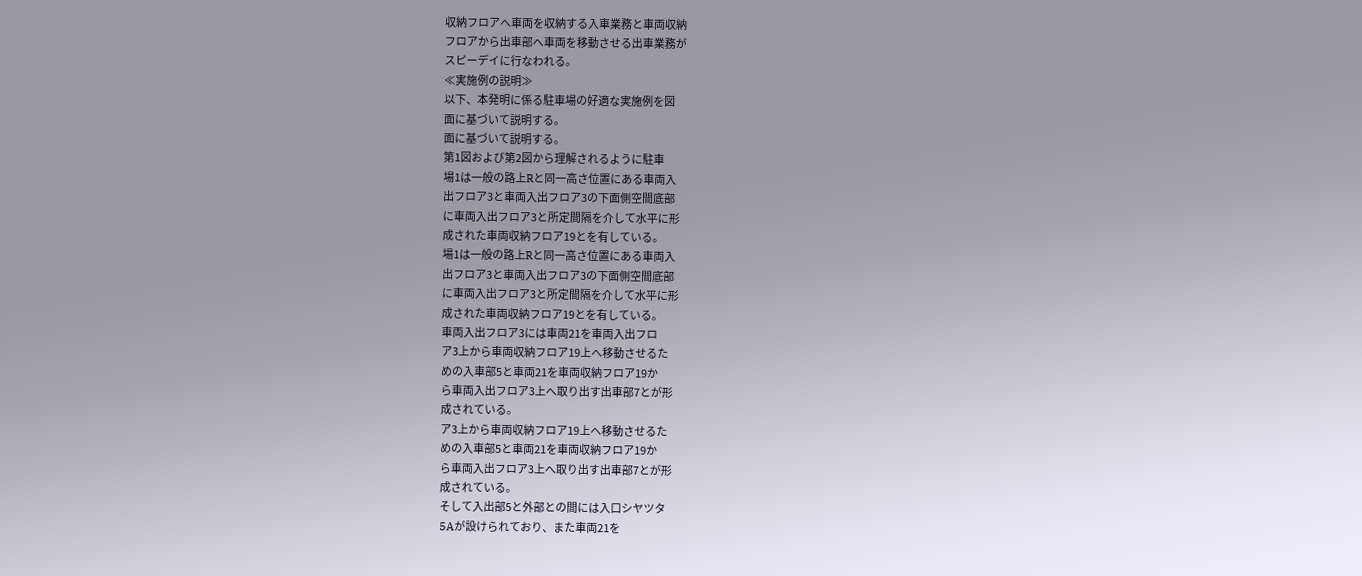収納フロアへ車両を収納する入車業務と車両収納
フロアから出車部へ車両を移動させる出車業務が
スピーデイに行なわれる。
≪実施例の説明≫
以下、本発明に係る駐車場の好適な実施例を図
面に基づいて説明する。
面に基づいて説明する。
第1図および第2図から理解されるように駐車
場1は一般の路上Rと同一高さ位置にある車両入
出フロア3と車両入出フロア3の下面側空間底部
に車両入出フロア3と所定間隔を介して水平に形
成された車両収納フロア19とを有している。
場1は一般の路上Rと同一高さ位置にある車両入
出フロア3と車両入出フロア3の下面側空間底部
に車両入出フロア3と所定間隔を介して水平に形
成された車両収納フロア19とを有している。
車両入出フロア3には車両21を車両入出フロ
ア3上から車両収納フロア19上へ移動させるた
めの入車部5と車両21を車両収納フロア19か
ら車両入出フロア3上へ取り出す出車部7とが形
成されている。
ア3上から車両収納フロア19上へ移動させるた
めの入車部5と車両21を車両収納フロア19か
ら車両入出フロア3上へ取り出す出車部7とが形
成されている。
そして入出部5と外部との間には入口シヤツタ
5Aが設けられており、また車両21を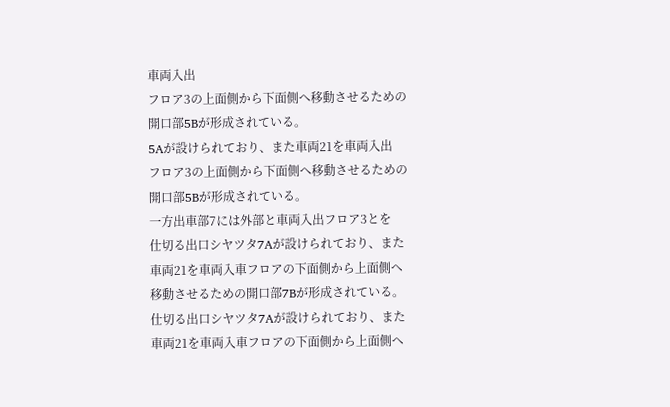車両入出
フロア3の上面側から下面側へ移動させるための
開口部5Bが形成されている。
5Aが設けられており、また車両21を車両入出
フロア3の上面側から下面側へ移動させるための
開口部5Bが形成されている。
一方出車部7には外部と車両入出フロア3とを
仕切る出口シヤツタ7Aが設けられており、また
車両21を車両入車フロアの下面側から上面側へ
移動させるための開口部7Bが形成されている。
仕切る出口シヤツタ7Aが設けられており、また
車両21を車両入車フロアの下面側から上面側へ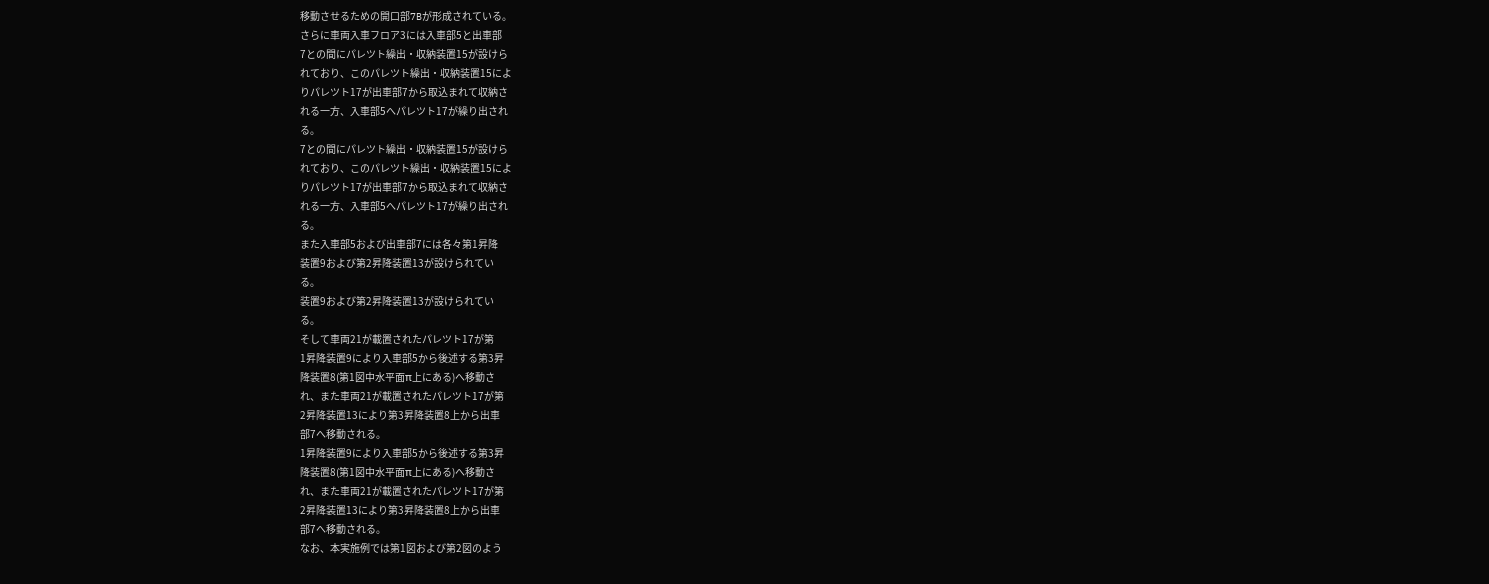移動させるための開口部7Bが形成されている。
さらに車両入車フロア3には入車部5と出車部
7との間にパレツト繰出・収納装置15が設けら
れており、このパレツト繰出・収納装置15によ
りパレツト17が出車部7から取込まれて収納さ
れる一方、入車部5へパレツト17が繰り出され
る。
7との間にパレツト繰出・収納装置15が設けら
れており、このパレツト繰出・収納装置15によ
りパレツト17が出車部7から取込まれて収納さ
れる一方、入車部5へパレツト17が繰り出され
る。
また入車部5および出車部7には各々第1昇降
装置9および第2昇降装置13が設けられてい
る。
装置9および第2昇降装置13が設けられてい
る。
そして車両21が載置されたパレツト17が第
1昇降装置9により入車部5から後述する第3昇
降装置8(第1図中水平面π上にある)へ移動さ
れ、また車両21が載置されたパレツト17が第
2昇降装置13により第3昇降装置8上から出車
部7へ移動される。
1昇降装置9により入車部5から後述する第3昇
降装置8(第1図中水平面π上にある)へ移動さ
れ、また車両21が載置されたパレツト17が第
2昇降装置13により第3昇降装置8上から出車
部7へ移動される。
なお、本実施例では第1図および第2図のよう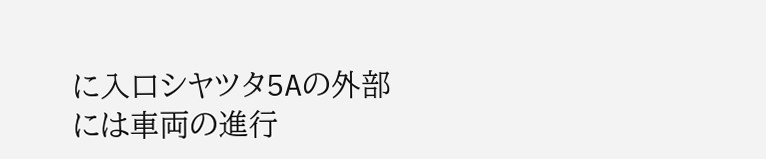に入口シヤツタ5Aの外部には車両の進行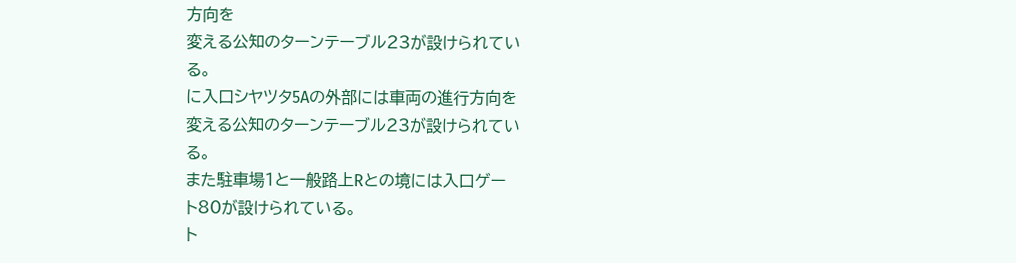方向を
変える公知のターンテーブル23が設けられてい
る。
に入口シヤツタ5Aの外部には車両の進行方向を
変える公知のターンテーブル23が設けられてい
る。
また駐車場1と一般路上Rとの境には入口ゲー
ト80が設けられている。
ト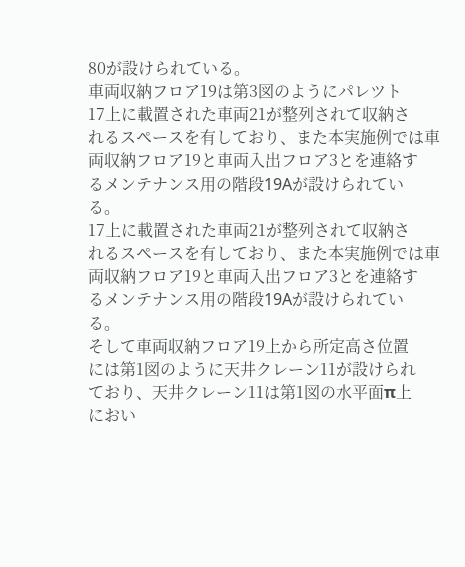80が設けられている。
車両収納フロア19は第3図のようにパレツト
17上に載置された車両21が整列されて収納さ
れるスペースを有しており、また本実施例では車
両収納フロア19と車両入出フロア3とを連絡す
るメンテナンス用の階段19Aが設けられてい
る。
17上に載置された車両21が整列されて収納さ
れるスペースを有しており、また本実施例では車
両収納フロア19と車両入出フロア3とを連絡す
るメンテナンス用の階段19Aが設けられてい
る。
そして車両収納フロア19上から所定高さ位置
には第1図のように天井クレーン11が設けられ
ており、天井クレーン11は第1図の水平面π上
におい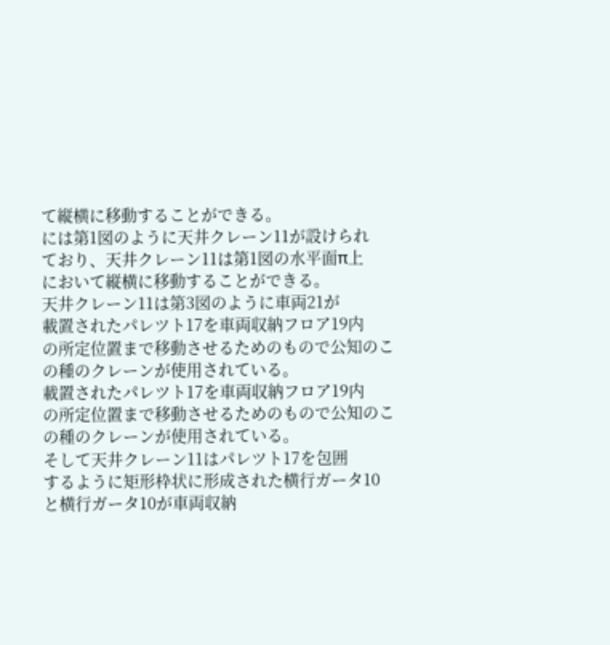て縦横に移動することができる。
には第1図のように天井クレーン11が設けられ
ており、天井クレーン11は第1図の水平面π上
において縦横に移動することができる。
天井クレーン11は第3図のように車両21が
載置されたパレツト17を車両収納フロア19内
の所定位置まで移動させるためのもので公知のこ
の種のクレーンが使用されている。
載置されたパレツト17を車両収納フロア19内
の所定位置まで移動させるためのもので公知のこ
の種のクレーンが使用されている。
そして天井クレーン11はパレツト17を包囲
するように矩形枠状に形成された横行ガータ10
と横行ガータ10が車両収納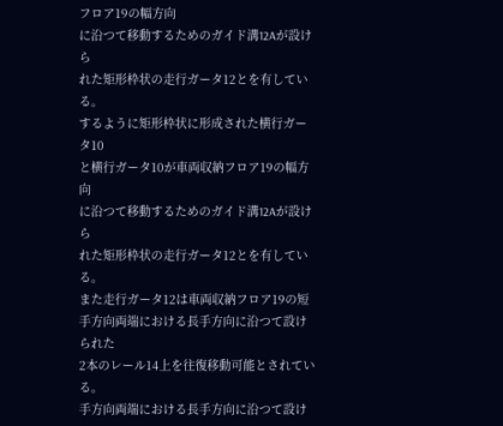フロア19の幅方向
に沿つて移動するためのガイド溝12Aが設けら
れた矩形枠状の走行ガータ12とを有している。
するように矩形枠状に形成された横行ガータ10
と横行ガータ10が車両収納フロア19の幅方向
に沿つて移動するためのガイド溝12Aが設けら
れた矩形枠状の走行ガータ12とを有している。
また走行ガータ12は車両収納フロア19の短
手方向両端における長手方向に沿つて設けられた
2本のレール14上を往復移動可能とされてい
る。
手方向両端における長手方向に沿つて設け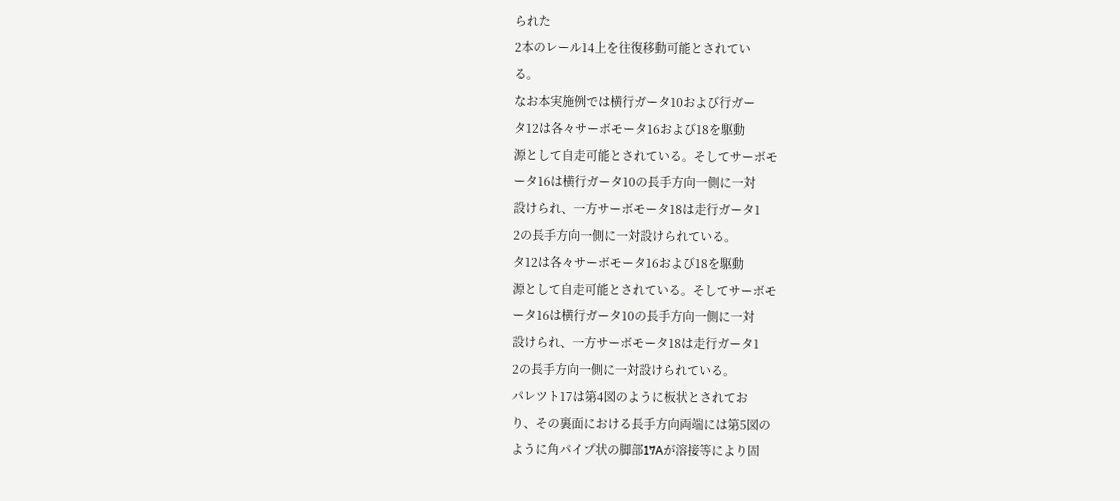られた
2本のレール14上を往復移動可能とされてい
る。
なお本実施例では横行ガータ10および行ガー
タ12は各々サーボモータ16および18を駆動
源として自走可能とされている。そしてサーボモ
ータ16は横行ガータ10の長手方向一側に一対
設けられ、一方サーボモータ18は走行ガータ1
2の長手方向一側に一対設けられている。
タ12は各々サーボモータ16および18を駆動
源として自走可能とされている。そしてサーボモ
ータ16は横行ガータ10の長手方向一側に一対
設けられ、一方サーボモータ18は走行ガータ1
2の長手方向一側に一対設けられている。
パレツト17は第4図のように板状とされてお
り、その裏面における長手方向両端には第5図の
ように角パイプ状の脚部17Aが溶接等により固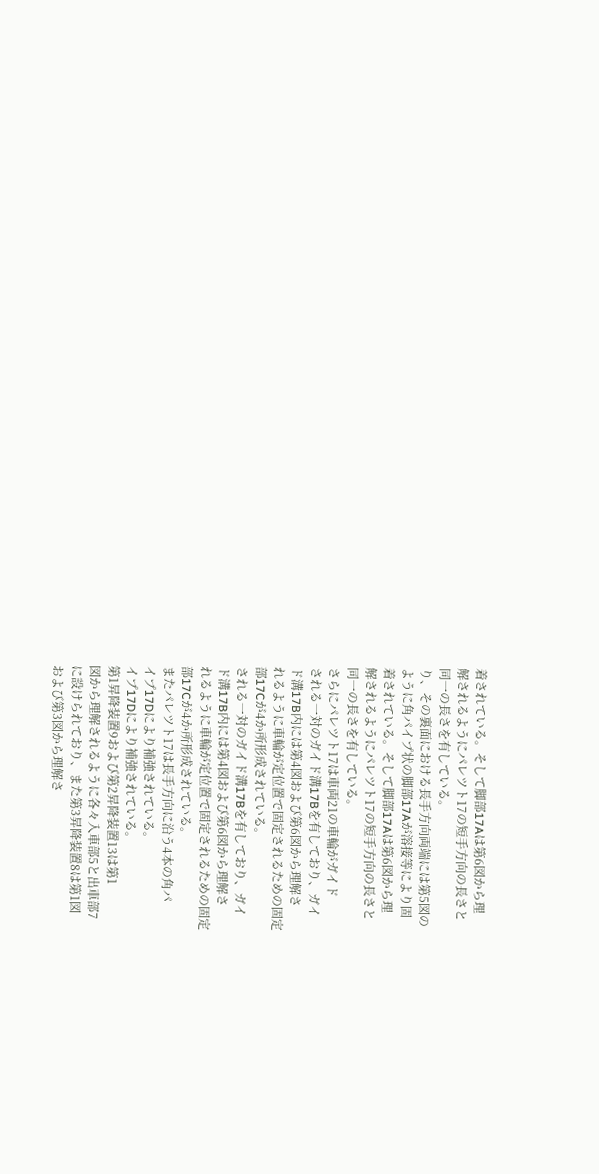着されている。そして脚部17Aは第6図から理
解されるようにパレツト17の短手方向の長さと
同一の長さを有している。
り、その裏面における長手方向両端には第5図の
ように角パイプ状の脚部17Aが溶接等により固
着されている。そして脚部17Aは第6図から理
解されるようにパレツト17の短手方向の長さと
同一の長さを有している。
さらにパレツト17は車両21の車輪がガイド
される一対のガイド溝17Bを有しており、ガイ
ド溝17B内には第4図および第6図から理解さ
れるように車輪が定位置で固定されるための固定
部17Cが4か所形成されている。
される一対のガイド溝17Bを有しており、ガイ
ド溝17B内には第4図および第6図から理解さ
れるように車輪が定位置で固定されるための固定
部17Cが4か所形成されている。
またパレツト17は長手方向に沿う4本の角パ
イプ17Dにより補強されている。
イプ17Dにより補強されている。
第1昇降装置9および第2昇降装置13は第1
図から理解されるように各々入車部5と出車部7
に設けられており、また第3昇降装置8は第1図
および第3図から理解さ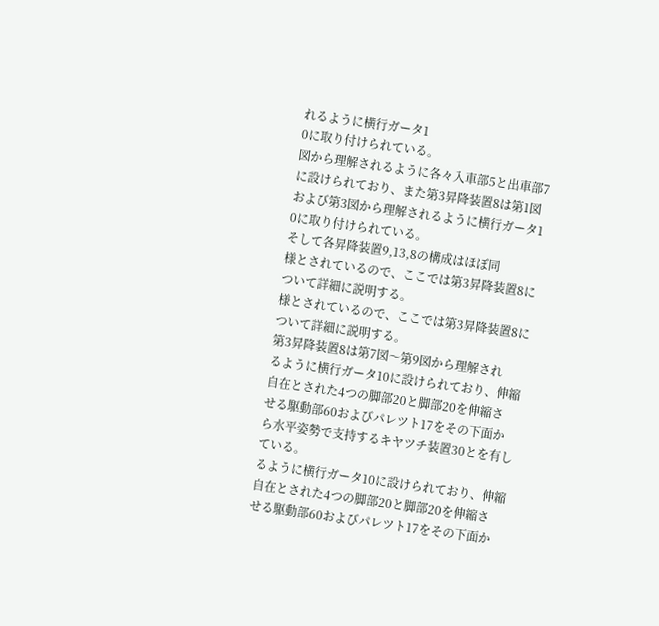れるように横行ガータ1
0に取り付けられている。
図から理解されるように各々入車部5と出車部7
に設けられており、また第3昇降装置8は第1図
および第3図から理解されるように横行ガータ1
0に取り付けられている。
そして各昇降装置9,13,8の構成はほぼ同
様とされているので、ここでは第3昇降装置8に
ついて詳細に説明する。
様とされているので、ここでは第3昇降装置8に
ついて詳細に説明する。
第3昇降装置8は第7図〜第9図から理解され
るように横行ガータ10に設けられており、伸縮
自在とされた4つの脚部20と脚部20を伸縮さ
せる駆動部60およびパレツト17をその下面か
ら水平姿勢で支持するキヤツチ装置30とを有し
ている。
るように横行ガータ10に設けられており、伸縮
自在とされた4つの脚部20と脚部20を伸縮さ
せる駆動部60およびパレツト17をその下面か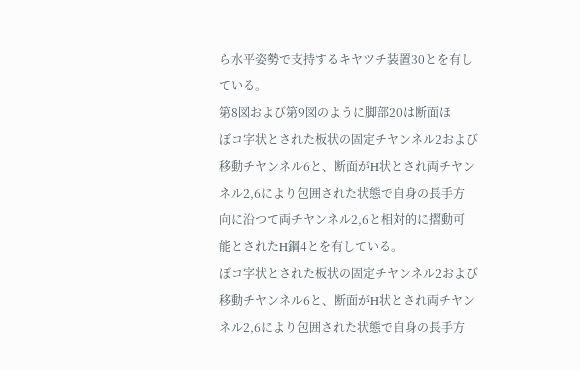ら水平姿勢で支持するキヤツチ装置30とを有し
ている。
第8図および第9図のように脚部20は断面ほ
ぼコ字状とされた板状の固定チヤンネル2および
移動チヤンネル6と、断面がH状とされ両チヤン
ネル2,6により包囲された状態で自身の長手方
向に沿つて両チヤンネル2,6と相対的に摺動可
能とされたH鋼4とを有している。
ぼコ字状とされた板状の固定チヤンネル2および
移動チヤンネル6と、断面がH状とされ両チヤン
ネル2,6により包囲された状態で自身の長手方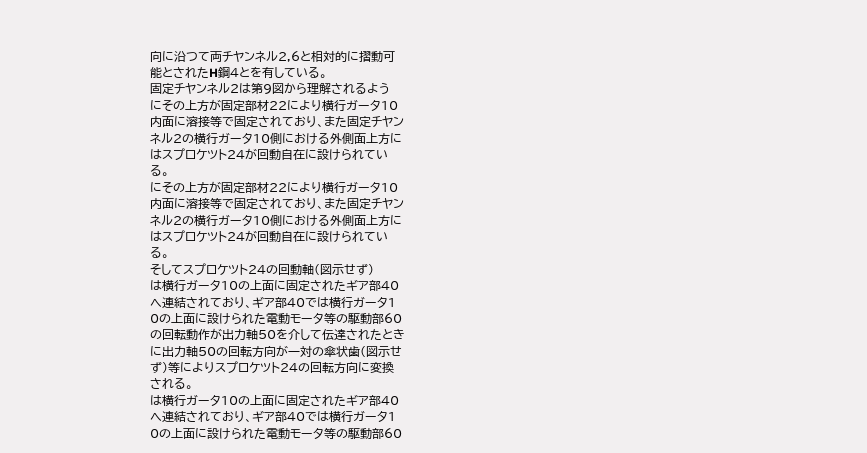向に沿つて両チヤンネル2,6と相対的に摺動可
能とされたH鋼4とを有している。
固定チヤンネル2は第9図から理解されるよう
にその上方が固定部材22により横行ガータ10
内面に溶接等で固定されており、また固定チヤン
ネル2の横行ガータ10側における外側面上方に
はスプロケツト24が回動自在に設けられてい
る。
にその上方が固定部材22により横行ガータ10
内面に溶接等で固定されており、また固定チヤン
ネル2の横行ガータ10側における外側面上方に
はスプロケツト24が回動自在に設けられてい
る。
そしてスプロケツト24の回動軸(図示せず)
は横行ガータ10の上面に固定されたギア部40
へ連結されており、ギア部40では横行ガータ1
0の上面に設けられた電動モータ等の駆動部60
の回転動作が出力軸50を介して伝達されたとき
に出力軸50の回転方向が一対の傘状歯(図示せ
ず)等によりスプロケツト24の回転方向に変換
される。
は横行ガータ10の上面に固定されたギア部40
へ連結されており、ギア部40では横行ガータ1
0の上面に設けられた電動モータ等の駆動部60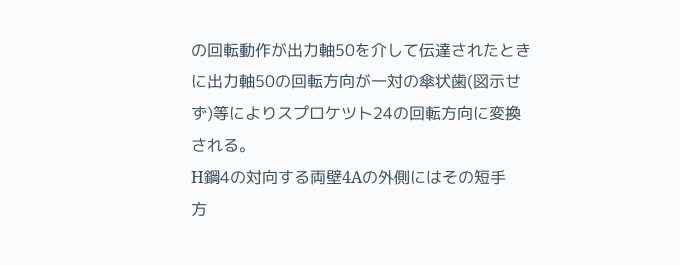の回転動作が出力軸50を介して伝達されたとき
に出力軸50の回転方向が一対の傘状歯(図示せ
ず)等によりスプロケツト24の回転方向に変換
される。
H鋼4の対向する両壁4Aの外側にはその短手
方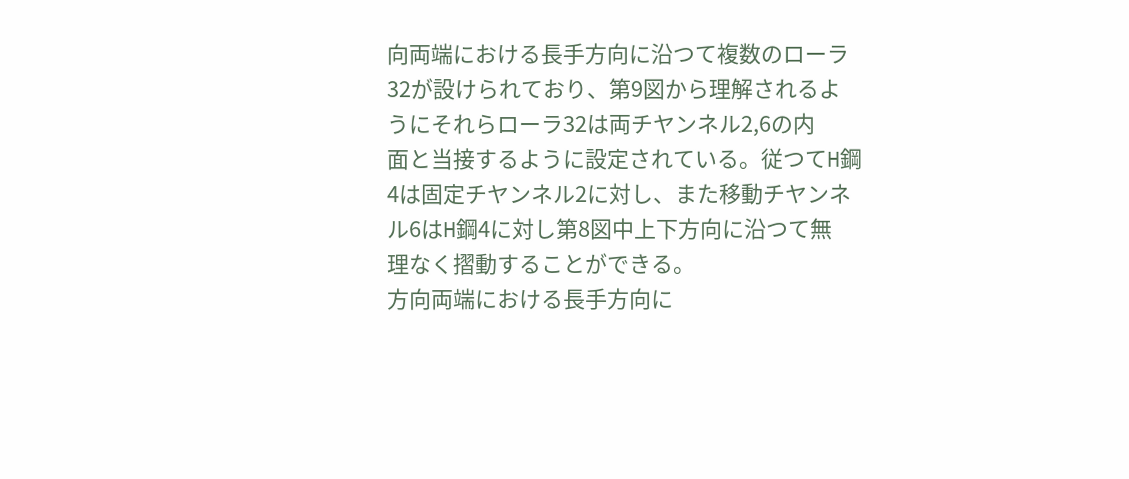向両端における長手方向に沿つて複数のローラ
32が設けられており、第9図から理解されるよ
うにそれらローラ32は両チヤンネル2,6の内
面と当接するように設定されている。従つてH鋼
4は固定チヤンネル2に対し、また移動チヤンネ
ル6はH鋼4に対し第8図中上下方向に沿つて無
理なく摺動することができる。
方向両端における長手方向に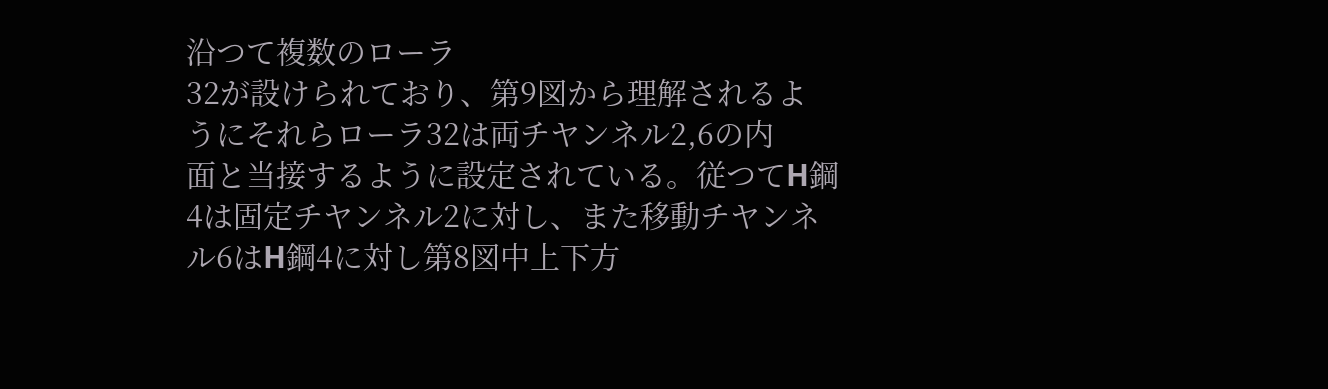沿つて複数のローラ
32が設けられており、第9図から理解されるよ
うにそれらローラ32は両チヤンネル2,6の内
面と当接するように設定されている。従つてH鋼
4は固定チヤンネル2に対し、また移動チヤンネ
ル6はH鋼4に対し第8図中上下方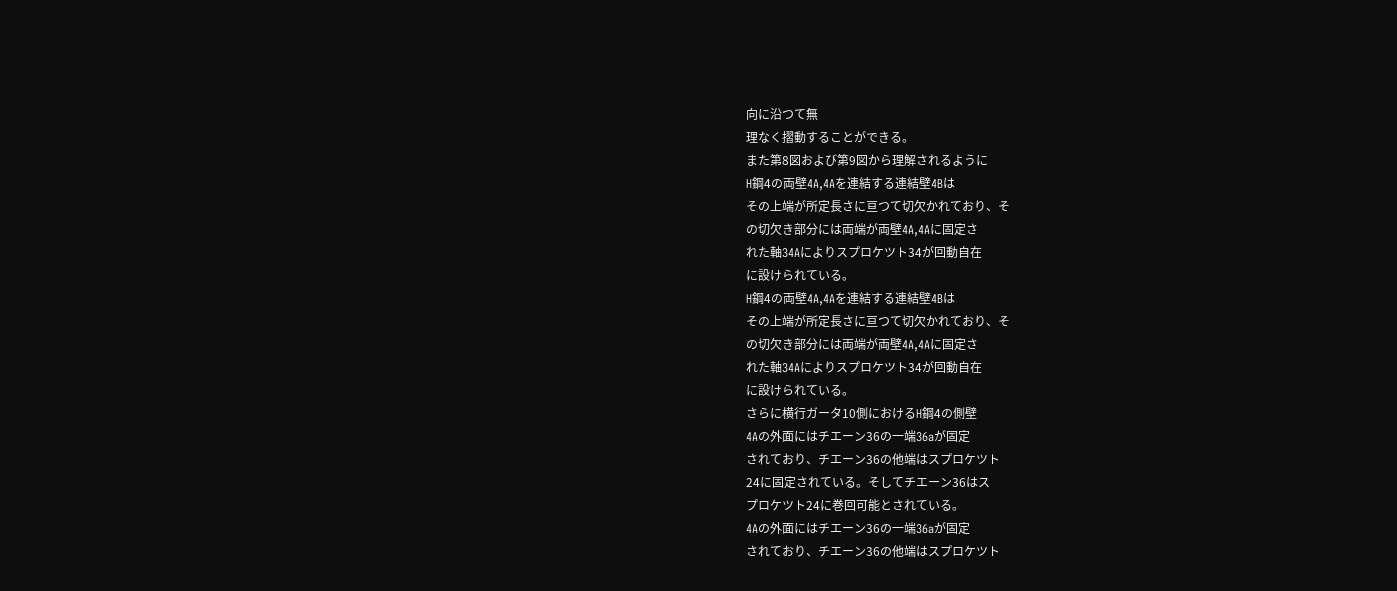向に沿つて無
理なく摺動することができる。
また第8図および第9図から理解されるように
H鋼4の両壁4A,4Aを連結する連結壁4Bは
その上端が所定長さに亘つて切欠かれており、そ
の切欠き部分には両端が両壁4A,4Aに固定さ
れた軸34Aによりスプロケツト34が回動自在
に設けられている。
H鋼4の両壁4A,4Aを連結する連結壁4Bは
その上端が所定長さに亘つて切欠かれており、そ
の切欠き部分には両端が両壁4A,4Aに固定さ
れた軸34Aによりスプロケツト34が回動自在
に設けられている。
さらに横行ガータ10側におけるH鋼4の側壁
4Aの外面にはチエーン36の一端36aが固定
されており、チエーン36の他端はスプロケツト
24に固定されている。そしてチエーン36はス
プロケツト24に巻回可能とされている。
4Aの外面にはチエーン36の一端36aが固定
されており、チエーン36の他端はスプロケツト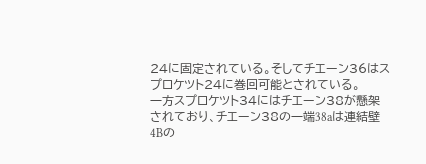24に固定されている。そしてチエーン36はス
プロケツト24に巻回可能とされている。
一方スプロケツト34にはチエーン38が懸架
されており、チエーン38の一端38aは連結壁
4Bの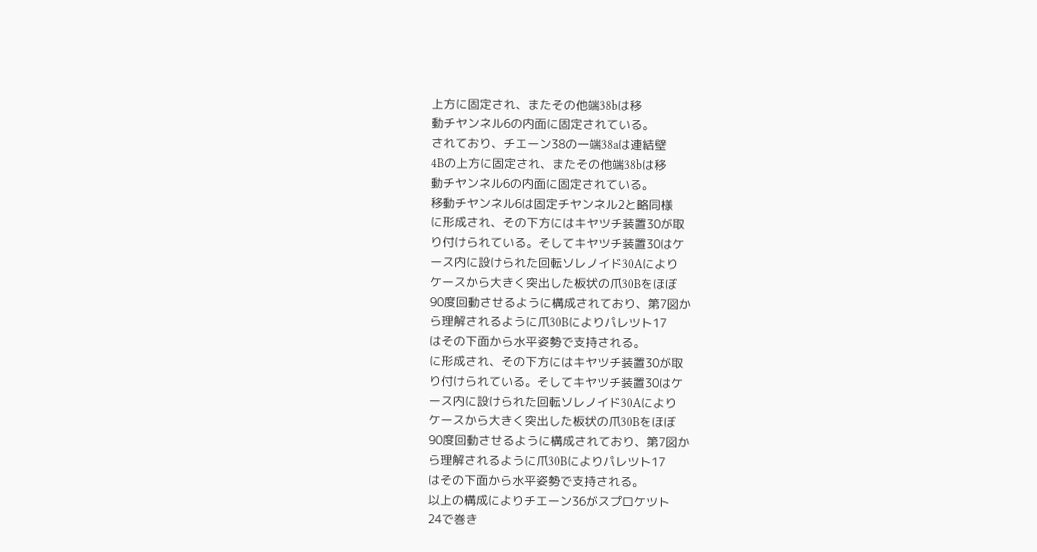上方に固定され、またその他端38bは移
動チヤンネル6の内面に固定されている。
されており、チエーン38の一端38aは連結壁
4Bの上方に固定され、またその他端38bは移
動チヤンネル6の内面に固定されている。
移動チヤンネル6は固定チヤンネル2と略同様
に形成され、その下方にはキヤツチ装置30が取
り付けられている。そしてキヤツチ装置30はケ
ース内に設けられた回転ソレノイド30Aにより
ケースから大きく突出した板状の爪30Bをほぼ
90度回動させるように構成されており、第7図か
ら理解されるように爪30Bによりパレツト17
はその下面から水平姿勢で支持される。
に形成され、その下方にはキヤツチ装置30が取
り付けられている。そしてキヤツチ装置30はケ
ース内に設けられた回転ソレノイド30Aにより
ケースから大きく突出した板状の爪30Bをほぼ
90度回動させるように構成されており、第7図か
ら理解されるように爪30Bによりパレツト17
はその下面から水平姿勢で支持される。
以上の構成によりチエーン36がスプロケツト
24で巻き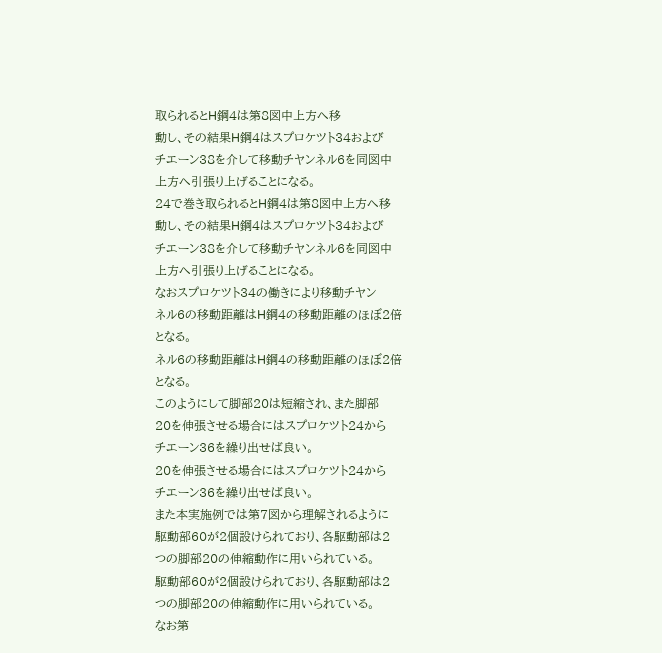取られるとH鋼4は第8図中上方へ移
動し、その結果H鋼4はスプロケツト34および
チエーン38を介して移動チヤンネル6を同図中
上方へ引張り上げることになる。
24で巻き取られるとH鋼4は第8図中上方へ移
動し、その結果H鋼4はスプロケツト34および
チエーン38を介して移動チヤンネル6を同図中
上方へ引張り上げることになる。
なおスプロケツト34の働きにより移動チヤン
ネル6の移動距離はH鋼4の移動距離のほぼ2倍
となる。
ネル6の移動距離はH鋼4の移動距離のほぼ2倍
となる。
このようにして脚部20は短縮され、また脚部
20を伸張させる場合にはスプロケツト24から
チエーン36を繰り出せば良い。
20を伸張させる場合にはスプロケツト24から
チエーン36を繰り出せば良い。
また本実施例では第7図から理解されるように
駆動部60が2個設けられており、各駆動部は2
つの脚部20の伸縮動作に用いられている。
駆動部60が2個設けられており、各駆動部は2
つの脚部20の伸縮動作に用いられている。
なお第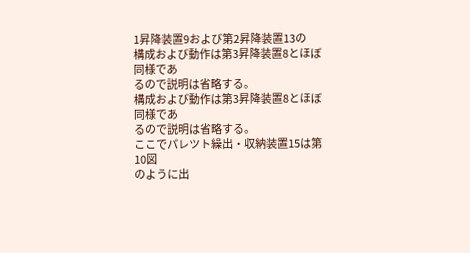1昇降装置9および第2昇降装置13の
構成および動作は第3昇降装置8とほぼ同様であ
るので説明は省略する。
構成および動作は第3昇降装置8とほぼ同様であ
るので説明は省略する。
ここでパレツト繰出・収納装置15は第10図
のように出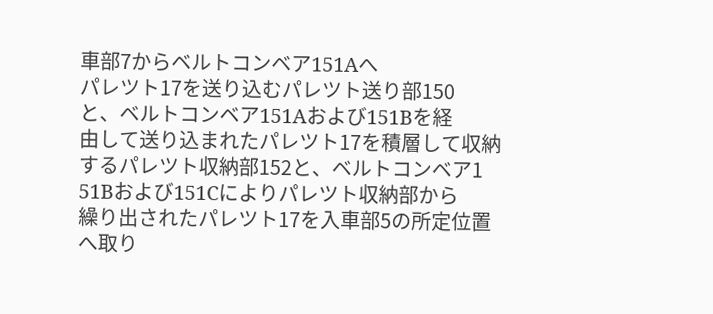車部7からベルトコンベア151Aへ
パレツト17を送り込むパレツト送り部150
と、ベルトコンベア151Aおよび151Bを経
由して送り込まれたパレツト17を積層して収納
するパレツト収納部152と、ベルトコンベア1
51Bおよび151Cによりパレツト収納部から
繰り出されたパレツト17を入車部5の所定位置
へ取り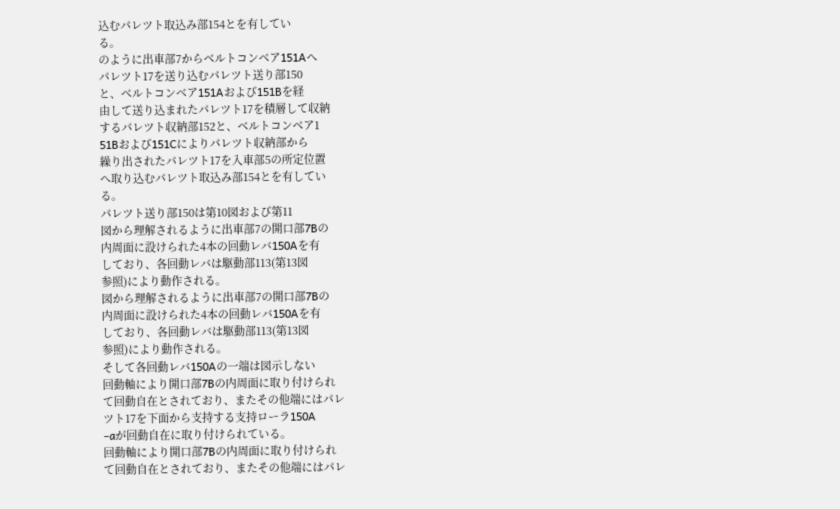込むパレツト取込み部154とを有してい
る。
のように出車部7からベルトコンベア151Aへ
パレツト17を送り込むパレツト送り部150
と、ベルトコンベア151Aおよび151Bを経
由して送り込まれたパレツト17を積層して収納
するパレツト収納部152と、ベルトコンベア1
51Bおよび151Cによりパレツト収納部から
繰り出されたパレツト17を入車部5の所定位置
へ取り込むパレツト取込み部154とを有してい
る。
パレツト送り部150は第10図および第11
図から理解されるように出車部7の開口部7Bの
内周面に設けられた4本の回動レバ150Aを有
しており、各回動レバは駆動部113(第13図
参照)により動作される。
図から理解されるように出車部7の開口部7Bの
内周面に設けられた4本の回動レバ150Aを有
しており、各回動レバは駆動部113(第13図
参照)により動作される。
そして各回動レバ150Aの一端は図示しない
回動軸により開口部7Bの内周面に取り付けられ
て回動自在とされており、またその他端にはパレ
ツト17を下面から支持する支持ローラ150A
−aが回動自在に取り付けられている。
回動軸により開口部7Bの内周面に取り付けられ
て回動自在とされており、またその他端にはパレ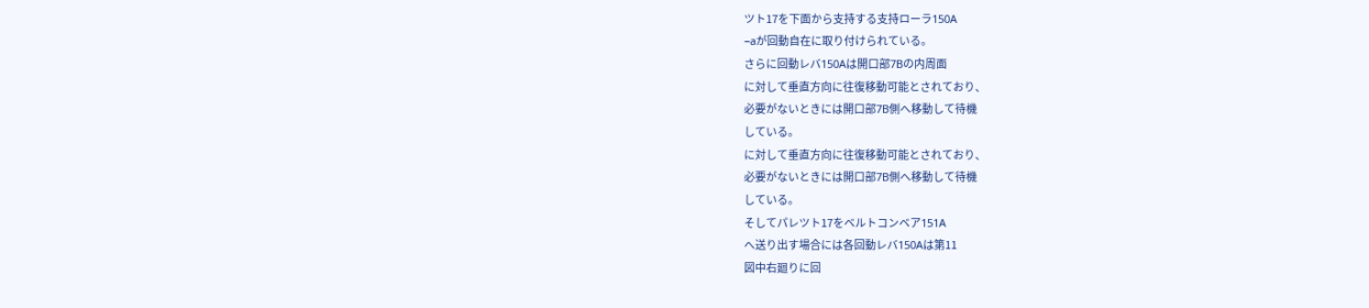ツト17を下面から支持する支持ローラ150A
−aが回動自在に取り付けられている。
さらに回動レバ150Aは開口部7Bの内周面
に対して垂直方向に往復移動可能とされており、
必要がないときには開口部7B側へ移動して待機
している。
に対して垂直方向に往復移動可能とされており、
必要がないときには開口部7B側へ移動して待機
している。
そしてパレツト17をベルトコンベア151A
へ送り出す場合には各回動レバ150Aは第11
図中右廻りに回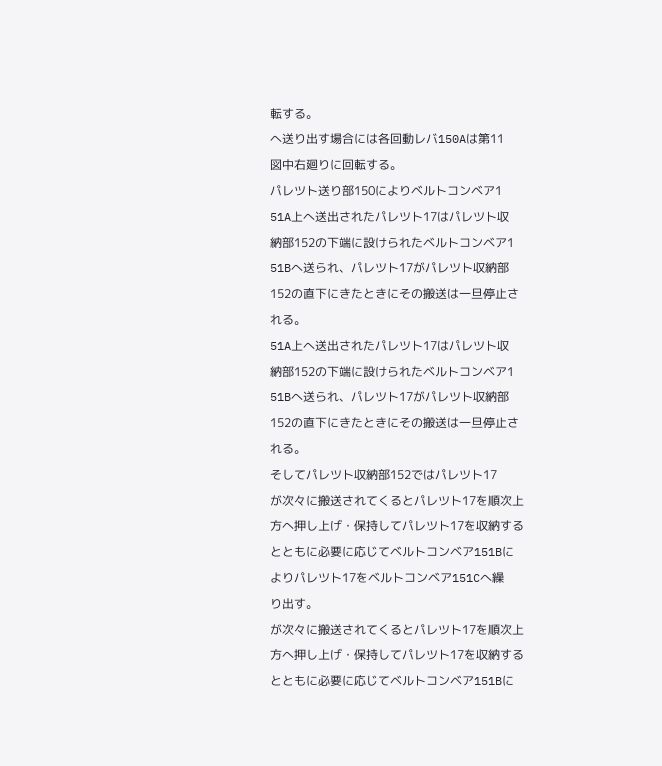転する。
へ送り出す場合には各回動レバ150Aは第11
図中右廻りに回転する。
パレツト送り部150によりベルトコンベア1
51A上へ送出されたパレツト17はパレツト収
納部152の下端に設けられたベルトコンベア1
51Bへ送られ、パレツト17がパレツト収納部
152の直下にきたときにその搬送は一旦停止さ
れる。
51A上へ送出されたパレツト17はパレツト収
納部152の下端に設けられたベルトコンベア1
51Bへ送られ、パレツト17がパレツト収納部
152の直下にきたときにその搬送は一旦停止さ
れる。
そしてパレツト収納部152ではパレツト17
が次々に搬送されてくるとパレツト17を順次上
方へ押し上げ・保持してパレツト17を収納する
とともに必要に応じてベルトコンベア151Bに
よりパレツト17をベルトコンベア151Cへ繰
り出す。
が次々に搬送されてくるとパレツト17を順次上
方へ押し上げ・保持してパレツト17を収納する
とともに必要に応じてベルトコンベア151Bに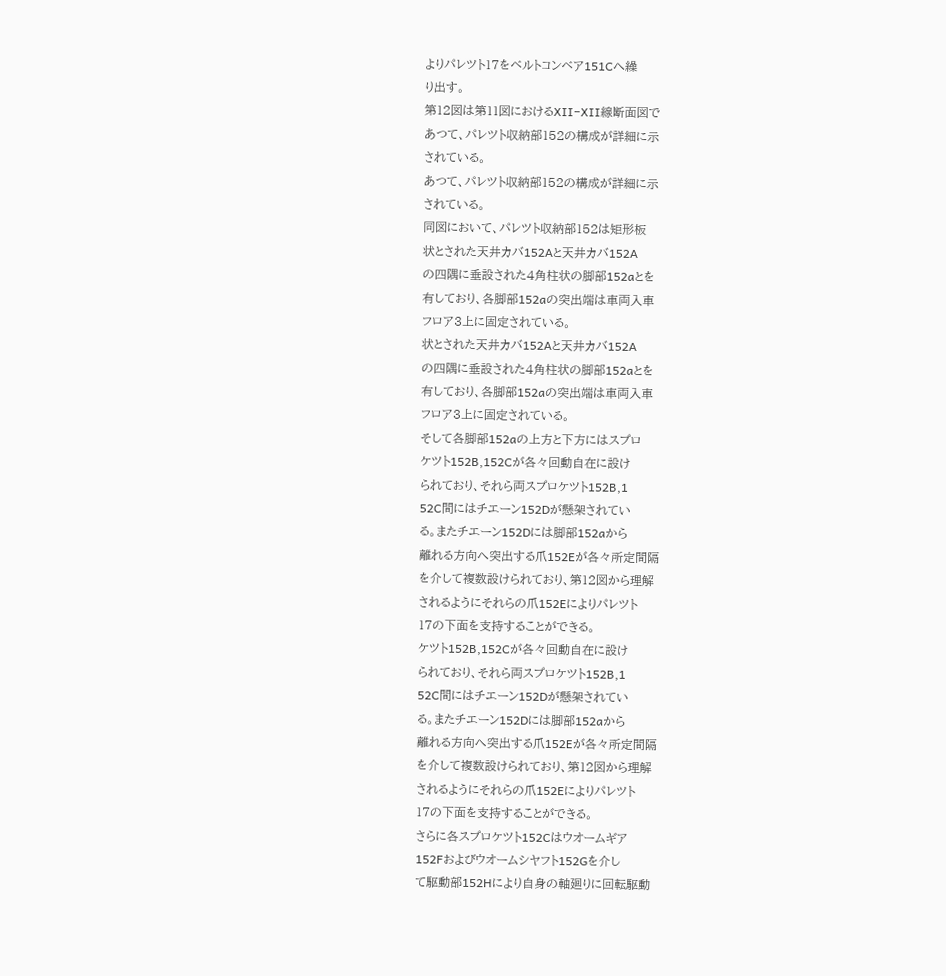よりパレツト17をベルトコンベア151Cへ繰
り出す。
第12図は第11図におけるXII−XII線断面図で
あつて、パレツト収納部152の構成が詳細に示
されている。
あつて、パレツト収納部152の構成が詳細に示
されている。
同図において、パレツト収納部152は矩形板
状とされた天井カバ152Aと天井カバ152A
の四隅に垂設された4角柱状の脚部152aとを
有しており、各脚部152aの突出端は車両入車
フロア3上に固定されている。
状とされた天井カバ152Aと天井カバ152A
の四隅に垂設された4角柱状の脚部152aとを
有しており、各脚部152aの突出端は車両入車
フロア3上に固定されている。
そして各脚部152aの上方と下方にはスプロ
ケツト152B,152Cが各々回動自在に設け
られており、それら両スプロケツト152B,1
52C間にはチエーン152Dが懸架されてい
る。またチエーン152Dには脚部152aから
離れる方向へ突出する爪152Eが各々所定間隔
を介して複数設けられており、第12図から理解
されるようにそれらの爪152Eによりパレツト
17の下面を支持することができる。
ケツト152B,152Cが各々回動自在に設け
られており、それら両スプロケツト152B,1
52C間にはチエーン152Dが懸架されてい
る。またチエーン152Dには脚部152aから
離れる方向へ突出する爪152Eが各々所定間隔
を介して複数設けられており、第12図から理解
されるようにそれらの爪152Eによりパレツト
17の下面を支持することができる。
さらに各スプロケツト152Cはウオームギア
152Fおよびウオームシヤフト152Gを介し
て駆動部152Hにより自身の軸廻りに回転駆動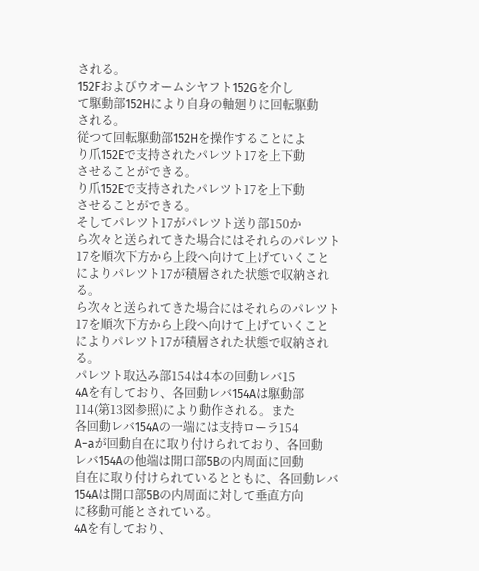される。
152Fおよびウオームシヤフト152Gを介し
て駆動部152Hにより自身の軸廻りに回転駆動
される。
従つて回転駆動部152Hを操作することによ
り爪152Eで支持されたパレツト17を上下動
させることができる。
り爪152Eで支持されたパレツト17を上下動
させることができる。
そしてパレツト17がパレツト送り部150か
ら次々と送られてきた場合にはそれらのパレツト
17を順次下方から上段へ向けて上げていくこと
によりパレツト17が積層された状態で収納され
る。
ら次々と送られてきた場合にはそれらのパレツト
17を順次下方から上段へ向けて上げていくこと
によりパレツト17が積層された状態で収納され
る。
パレツト取込み部154は4本の回動レバ15
4Aを有しており、各回動レバ154Aは駆動部
114(第13図参照)により動作される。また
各回動レバ154Aの一端には支持ローラ154
A−aが回動自在に取り付けられており、各回動
レバ154Aの他端は開口部5Bの内周面に回動
自在に取り付けられているとともに、各回動レバ
154Aは開口部5Bの内周面に対して垂直方向
に移動可能とされている。
4Aを有しており、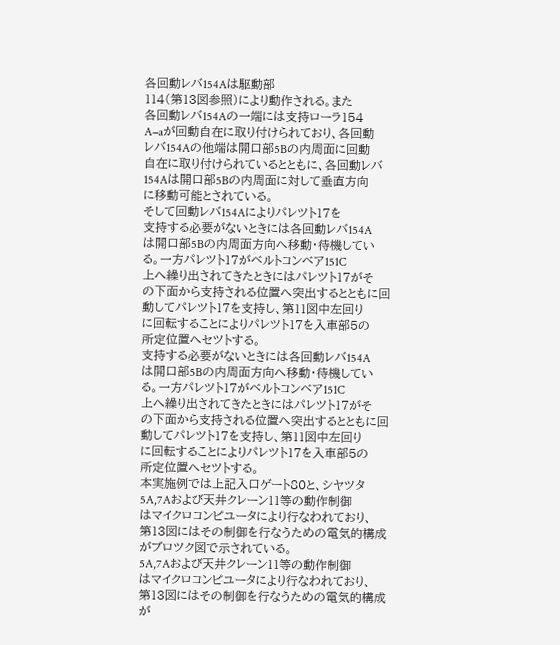各回動レバ154Aは駆動部
114(第13図参照)により動作される。また
各回動レバ154Aの一端には支持ローラ154
A−aが回動自在に取り付けられており、各回動
レバ154Aの他端は開口部5Bの内周面に回動
自在に取り付けられているとともに、各回動レバ
154Aは開口部5Bの内周面に対して垂直方向
に移動可能とされている。
そして回動レバ154Aによりパレツト17を
支持する必要がないときには各回動レバ154A
は開口部5Bの内周面方向へ移動・待機してい
る。一方パレツト17がベルトコンベア151C
上へ繰り出されてきたときにはパレツト17がそ
の下面から支持される位置へ突出するとともに回
動してパレツト17を支持し、第11図中左回り
に回転することによりパレツト17を入車部5の
所定位置へセツトする。
支持する必要がないときには各回動レバ154A
は開口部5Bの内周面方向へ移動・待機してい
る。一方パレツト17がベルトコンベア151C
上へ繰り出されてきたときにはパレツト17がそ
の下面から支持される位置へ突出するとともに回
動してパレツト17を支持し、第11図中左回り
に回転することによりパレツト17を入車部5の
所定位置へセツトする。
本実施例では上記入口ゲート80と、シヤツタ
5A,7Aおよび天井クレーン11等の動作制御
はマイクロコンピユータにより行なわれており、
第13図にはその制御を行なうための電気的構成
がブロツク図で示されている。
5A,7Aおよび天井クレーン11等の動作制御
はマイクロコンピユータにより行なわれており、
第13図にはその制御を行なうための電気的構成
が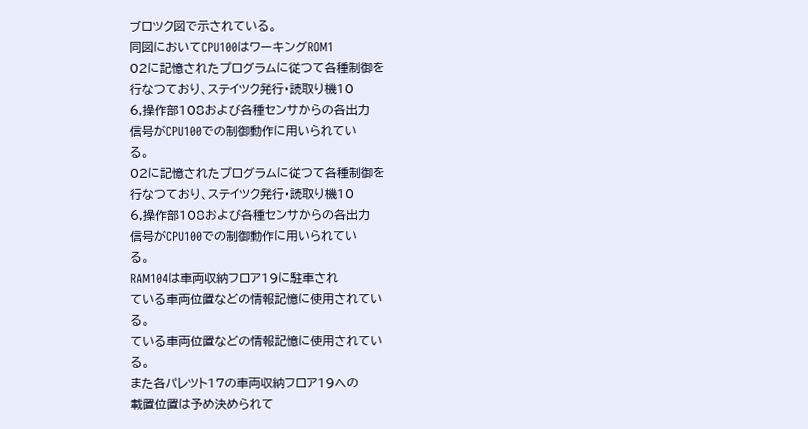ブロツク図で示されている。
同図においてCPU100はワーキングROM1
02に記憶されたプログラムに従つて各種制御を
行なつており、ステイツク発行・読取り機10
6,操作部108および各種センサからの各出力
信号がCPU100での制御動作に用いられてい
る。
02に記憶されたプログラムに従つて各種制御を
行なつており、ステイツク発行・読取り機10
6,操作部108および各種センサからの各出力
信号がCPU100での制御動作に用いられてい
る。
RAM104は車両収納フロア19に駐車され
ている車両位置などの情報記憶に使用されてい
る。
ている車両位置などの情報記憶に使用されてい
る。
また各パレツト17の車両収納フロア19への
載置位置は予め決められて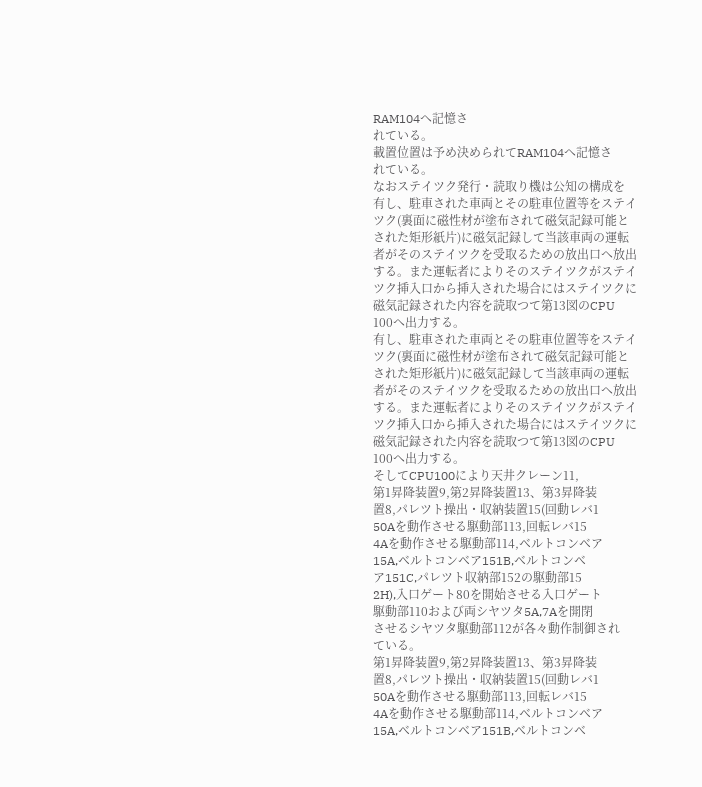RAM104へ記憶さ
れている。
載置位置は予め決められてRAM104へ記憶さ
れている。
なおステイツク発行・読取り機は公知の構成を
有し、駐車された車両とその駐車位置等をステイ
ツク(裏面に磁性材が塗布されて磁気記録可能と
された矩形紙片)に磁気記録して当該車両の運転
者がそのステイツクを受取るための放出口へ放出
する。また運転者によりそのステイツクがステイ
ツク挿入口から挿入された場合にはステイツクに
磁気記録された内容を読取つて第13図のCPU
100へ出力する。
有し、駐車された車両とその駐車位置等をステイ
ツク(裏面に磁性材が塗布されて磁気記録可能と
された矩形紙片)に磁気記録して当該車両の運転
者がそのステイツクを受取るための放出口へ放出
する。また運転者によりそのステイツクがステイ
ツク挿入口から挿入された場合にはステイツクに
磁気記録された内容を読取つて第13図のCPU
100へ出力する。
そしてCPU100により天井クレーン11,
第1昇降装置9,第2昇降装置13、第3昇降装
置8,パレツト操出・収納装置15(回動レバ1
50Aを動作させる駆動部113,回転レバ15
4Aを動作させる駆動部114,ベルトコンベア
15A,ベルトコンベア151B,ベルトコンベ
ア151C,パレツト収納部152の駆動部15
2H),入口ゲート80を開始させる入口ゲート
駆動部110および両シヤツタ5A,7Aを開閉
させるシヤツタ駆動部112が各々動作制御され
ている。
第1昇降装置9,第2昇降装置13、第3昇降装
置8,パレツト操出・収納装置15(回動レバ1
50Aを動作させる駆動部113,回転レバ15
4Aを動作させる駆動部114,ベルトコンベア
15A,ベルトコンベア151B,ベルトコンベ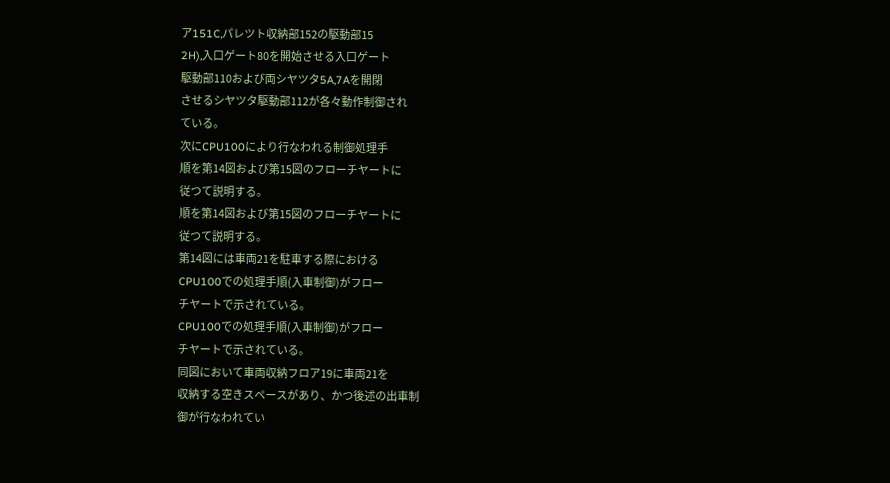ア151C,パレツト収納部152の駆動部15
2H),入口ゲート80を開始させる入口ゲート
駆動部110および両シヤツタ5A,7Aを開閉
させるシヤツタ駆動部112が各々動作制御され
ている。
次にCPU100により行なわれる制御処理手
順を第14図および第15図のフローチヤートに
従つて説明する。
順を第14図および第15図のフローチヤートに
従つて説明する。
第14図には車両21を駐車する際における
CPU100での処理手順(入車制御)がフロー
チヤートで示されている。
CPU100での処理手順(入車制御)がフロー
チヤートで示されている。
同図において車両収納フロア19に車両21を
収納する空きスペースがあり、かつ後述の出車制
御が行なわれてい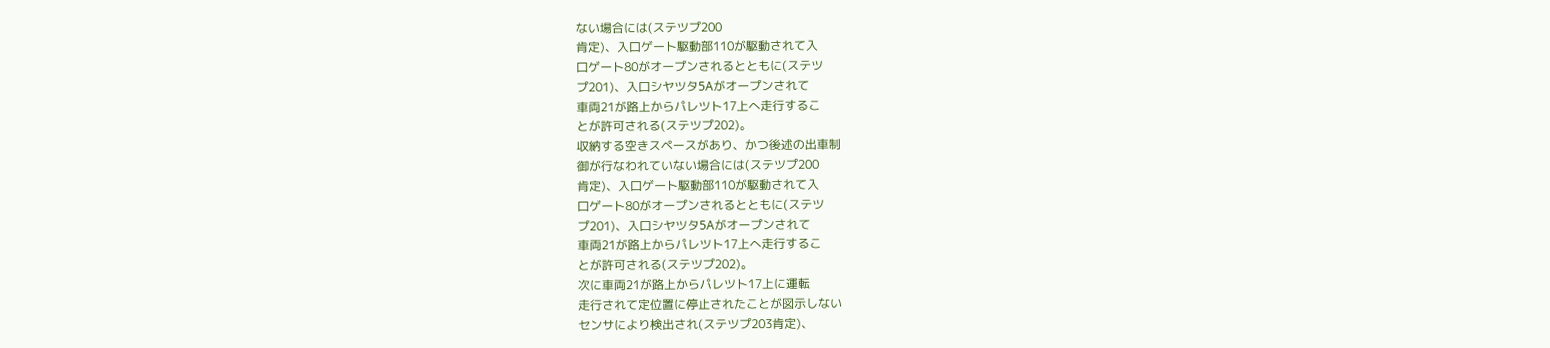ない場合には(ステツプ200
肯定)、入口ゲート駆動部110が駆動されて入
口ゲート80がオープンされるとともに(ステツ
プ201)、入口シヤツタ5Aがオープンされて
車両21が路上からパレツト17上へ走行するこ
とが許可される(ステツプ202)。
収納する空きスペースがあり、かつ後述の出車制
御が行なわれていない場合には(ステツプ200
肯定)、入口ゲート駆動部110が駆動されて入
口ゲート80がオープンされるとともに(ステツ
プ201)、入口シヤツタ5Aがオープンされて
車両21が路上からパレツト17上へ走行するこ
とが許可される(ステツプ202)。
次に車両21が路上からパレツト17上に運転
走行されて定位置に停止されたことが図示しない
センサにより検出され(ステツプ203肯定)、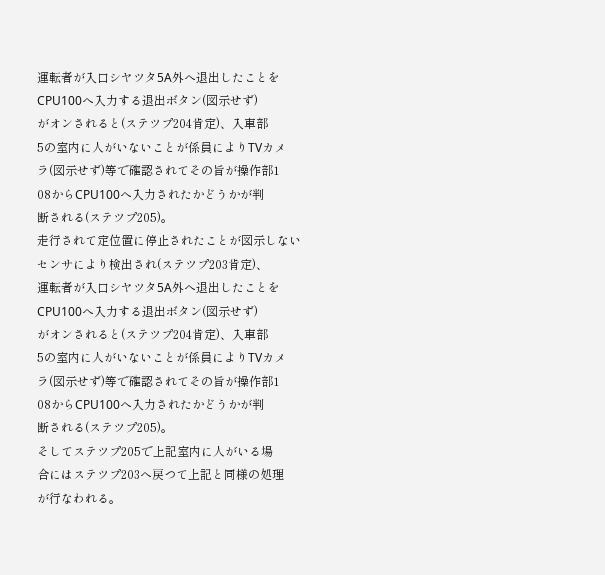運転者が入口シヤツタ5A外へ退出したことを
CPU100へ入力する退出ボタン(図示せず)
がオンされると(ステツプ204肯定)、入車部
5の室内に人がいないことが係員によりTVカメ
ラ(図示せず)等で確認されてその旨が操作部1
08からCPU100へ入力されたかどうかが判
断される(ステツプ205)。
走行されて定位置に停止されたことが図示しない
センサにより検出され(ステツプ203肯定)、
運転者が入口シヤツタ5A外へ退出したことを
CPU100へ入力する退出ボタン(図示せず)
がオンされると(ステツプ204肯定)、入車部
5の室内に人がいないことが係員によりTVカメ
ラ(図示せず)等で確認されてその旨が操作部1
08からCPU100へ入力されたかどうかが判
断される(ステツプ205)。
そしてステツプ205で上記室内に人がいる場
合にはステツプ203へ戻つて上記と同様の処理
が行なわれる。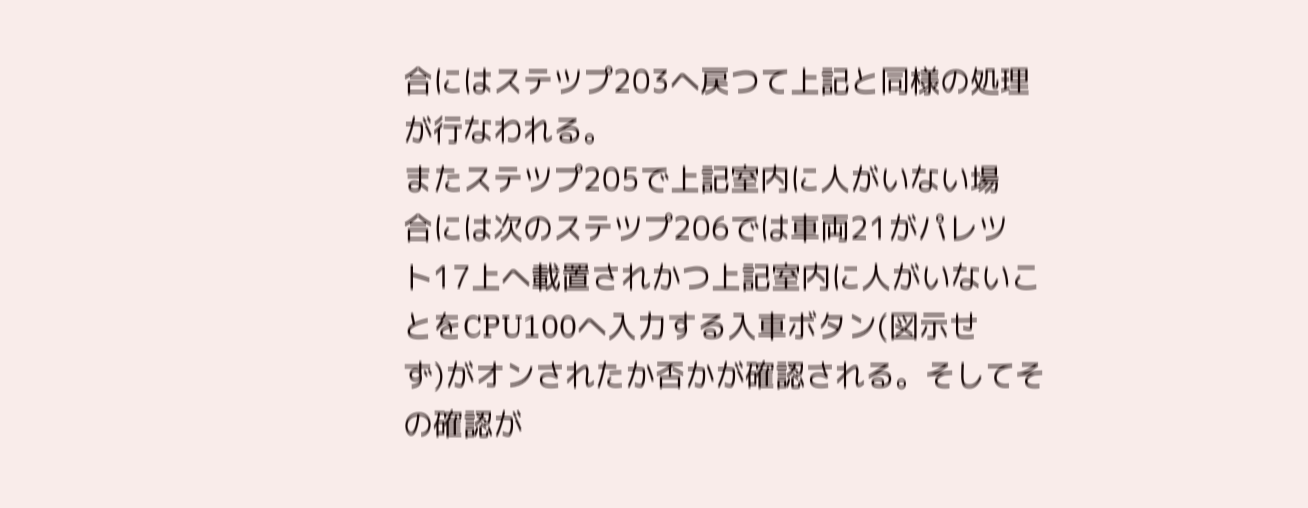合にはステツプ203へ戻つて上記と同様の処理
が行なわれる。
またステツプ205で上記室内に人がいない場
合には次のステツプ206では車両21がパレツ
ト17上へ載置されかつ上記室内に人がいないこ
とをCPU100へ入力する入車ボタン(図示せ
ず)がオンされたか否かが確認される。そしてそ
の確認が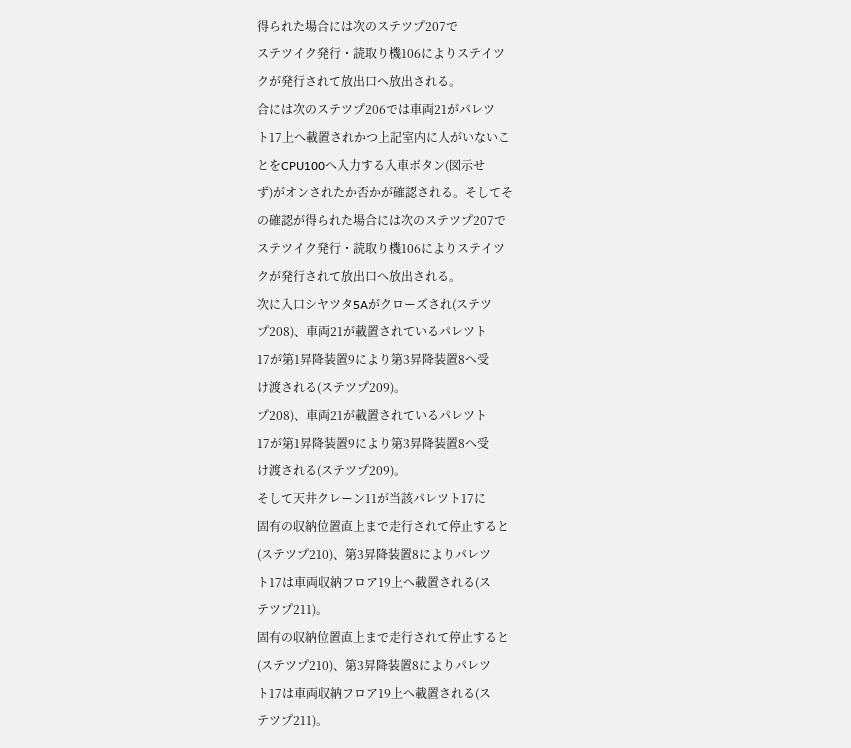得られた場合には次のステツプ207で
ステツイク発行・読取り機106によりステイツ
クが発行されて放出口へ放出される。
合には次のステツプ206では車両21がパレツ
ト17上へ載置されかつ上記室内に人がいないこ
とをCPU100へ入力する入車ボタン(図示せ
ず)がオンされたか否かが確認される。そしてそ
の確認が得られた場合には次のステツプ207で
ステツイク発行・読取り機106によりステイツ
クが発行されて放出口へ放出される。
次に入口シヤツタ5Aがクローズされ(ステツ
プ208)、車両21が載置されているパレツト
17が第1昇降装置9により第3昇降装置8へ受
け渡される(ステツプ209)。
プ208)、車両21が載置されているパレツト
17が第1昇降装置9により第3昇降装置8へ受
け渡される(ステツプ209)。
そして天井クレーン11が当該パレツト17に
固有の収納位置直上まで走行されて停止すると
(ステツプ210)、第3昇降装置8によりパレツ
ト17は車両収納フロア19上へ載置される(ス
テツプ211)。
固有の収納位置直上まで走行されて停止すると
(ステツプ210)、第3昇降装置8によりパレツ
ト17は車両収納フロア19上へ載置される(ス
テツプ211)。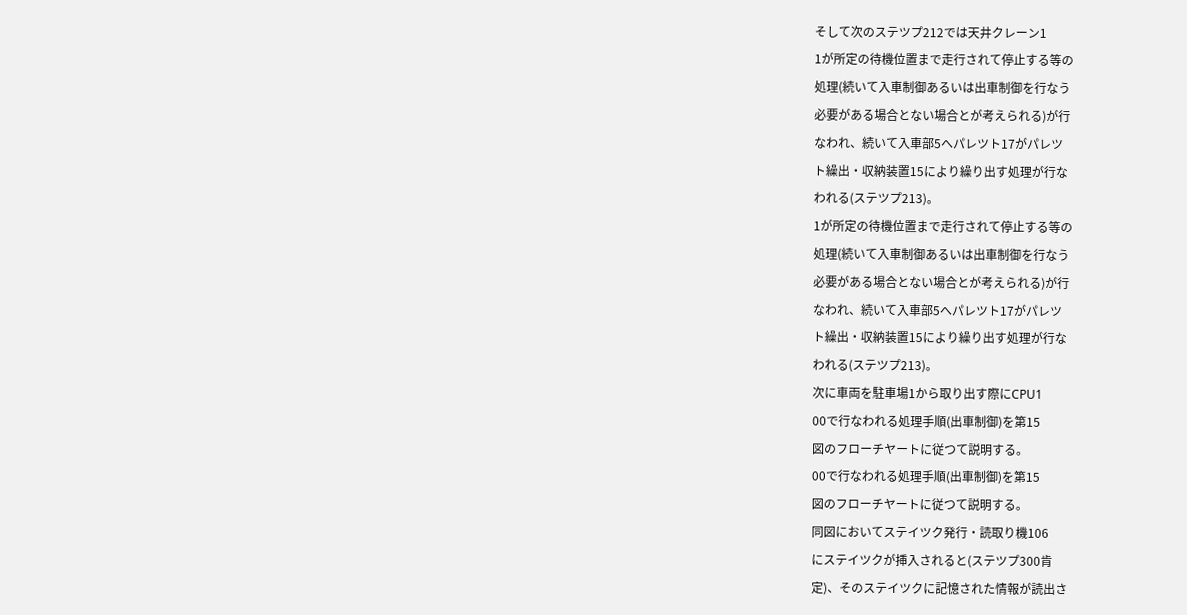そして次のステツプ212では天井クレーン1
1が所定の待機位置まで走行されて停止する等の
処理(続いて入車制御あるいは出車制御を行なう
必要がある場合とない場合とが考えられる)が行
なわれ、続いて入車部5へパレツト17がパレツ
ト繰出・収納装置15により繰り出す処理が行な
われる(ステツプ213)。
1が所定の待機位置まで走行されて停止する等の
処理(続いて入車制御あるいは出車制御を行なう
必要がある場合とない場合とが考えられる)が行
なわれ、続いて入車部5へパレツト17がパレツ
ト繰出・収納装置15により繰り出す処理が行な
われる(ステツプ213)。
次に車両を駐車場1から取り出す際にCPU1
00で行なわれる処理手順(出車制御)を第15
図のフローチヤートに従つて説明する。
00で行なわれる処理手順(出車制御)を第15
図のフローチヤートに従つて説明する。
同図においてステイツク発行・読取り機106
にステイツクが挿入されると(ステツプ300肯
定)、そのステイツクに記憶された情報が読出さ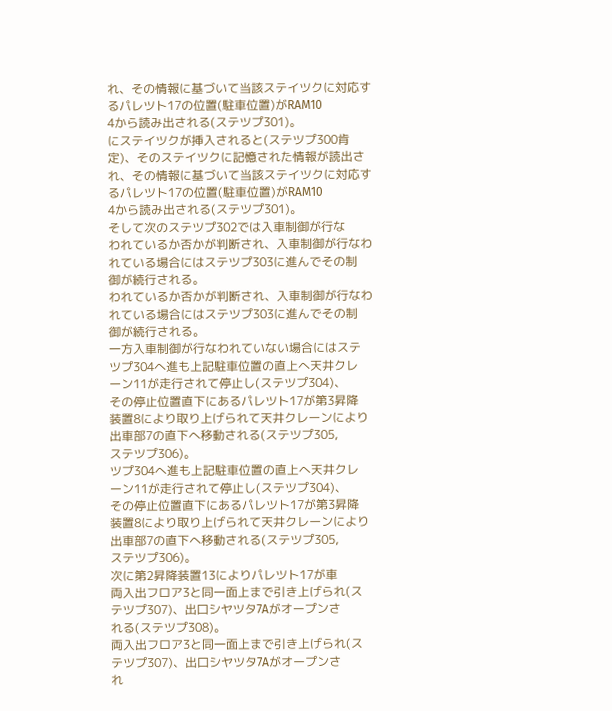れ、その情報に基づいて当該ステイツクに対応す
るパレツト17の位置(駐車位置)がRAM10
4から読み出される(ステツプ301)。
にステイツクが挿入されると(ステツプ300肯
定)、そのステイツクに記憶された情報が読出さ
れ、その情報に基づいて当該ステイツクに対応す
るパレツト17の位置(駐車位置)がRAM10
4から読み出される(ステツプ301)。
そして次のステツプ302では入車制御が行な
われているか否かが判断され、入車制御が行なわ
れている場合にはステツプ303に進んでその制
御が続行される。
われているか否かが判断され、入車制御が行なわ
れている場合にはステツプ303に進んでその制
御が続行される。
一方入車制御が行なわれていない場合にはステ
ツプ304へ進も上記駐車位置の直上へ天井クレ
ーン11が走行されて停止し(ステツプ304)、
その停止位置直下にあるパレツト17が第3昇降
装置8により取り上げられて天井クレーンにより
出車部7の直下へ移動される(ステツプ305,
ステツプ306)。
ツプ304へ進も上記駐車位置の直上へ天井クレ
ーン11が走行されて停止し(ステツプ304)、
その停止位置直下にあるパレツト17が第3昇降
装置8により取り上げられて天井クレーンにより
出車部7の直下へ移動される(ステツプ305,
ステツプ306)。
次に第2昇降装置13によりパレツト17が車
両入出フロア3と同一面上まで引き上げられ(ス
テツプ307)、出口シヤツタ7Aがオープンさ
れる(ステツプ308)。
両入出フロア3と同一面上まで引き上げられ(ス
テツプ307)、出口シヤツタ7Aがオープンさ
れ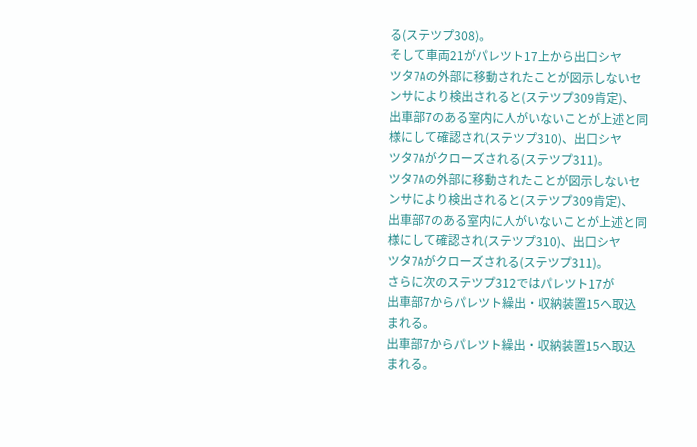る(ステツプ308)。
そして車両21がパレツト17上から出口シヤ
ツタ7Aの外部に移動されたことが図示しないセ
ンサにより検出されると(ステツプ309肯定)、
出車部7のある室内に人がいないことが上述と同
様にして確認され(ステツプ310)、出口シヤ
ツタ7Aがクローズされる(ステツプ311)。
ツタ7Aの外部に移動されたことが図示しないセ
ンサにより検出されると(ステツプ309肯定)、
出車部7のある室内に人がいないことが上述と同
様にして確認され(ステツプ310)、出口シヤ
ツタ7Aがクローズされる(ステツプ311)。
さらに次のステツプ312ではパレツト17が
出車部7からパレツト繰出・収納装置15へ取込
まれる。
出車部7からパレツト繰出・収納装置15へ取込
まれる。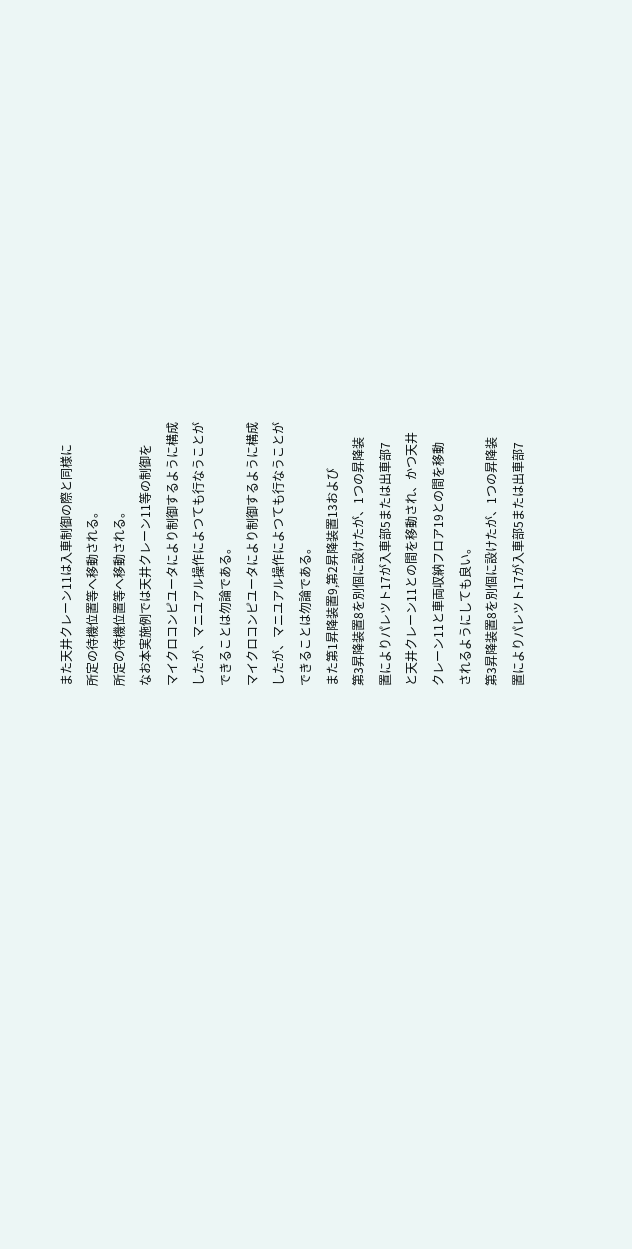また天井クレーン11は入車制御の際と同様に
所定の待機位置等へ移動される。
所定の待機位置等へ移動される。
なお本実施例では天井クレーン11等の制御を
マイクロコンピユータにより制御するように構成
したが、マニユアル操作によつても行なうことが
できることは勿論である。
マイクロコンピユータにより制御するように構成
したが、マニユアル操作によつても行なうことが
できることは勿論である。
また第1昇降装置9,第2昇降装置13および
第3昇降装置8を別個に設けたが、1つの昇降装
置によりパレツト17が入車部5または出車部7
と天井クレーン11との間を移動され、かつ天井
クレーン11と車両収納フロア19との間を移動
されるようにしても良い。
第3昇降装置8を別個に設けたが、1つの昇降装
置によりパレツト17が入車部5または出車部7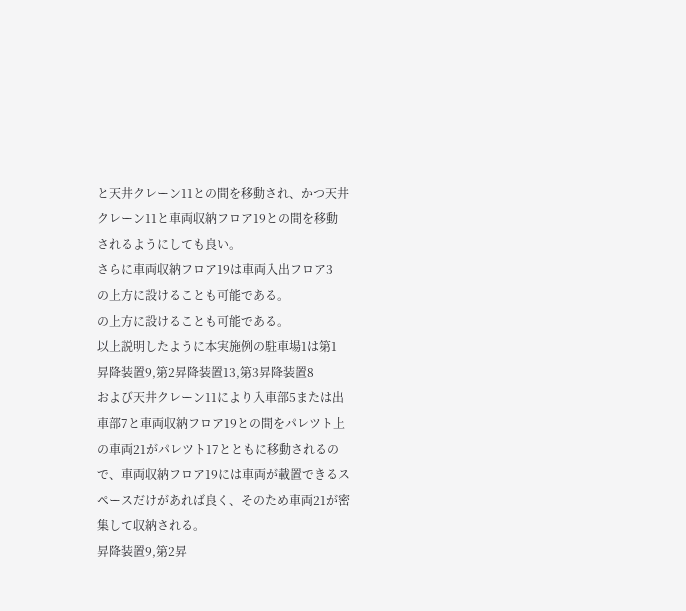と天井クレーン11との間を移動され、かつ天井
クレーン11と車両収納フロア19との間を移動
されるようにしても良い。
さらに車両収納フロア19は車両入出フロア3
の上方に設けることも可能である。
の上方に設けることも可能である。
以上説明したように本実施例の駐車場1は第1
昇降装置9,第2昇降装置13,第3昇降装置8
および天井クレーン11により入車部5または出
車部7と車両収納フロア19との間をパレツト上
の車両21がパレツト17とともに移動されるの
で、車両収納フロア19には車両が載置できるス
ペースだけがあれば良く、そのため車両21が密
集して収納される。
昇降装置9,第2昇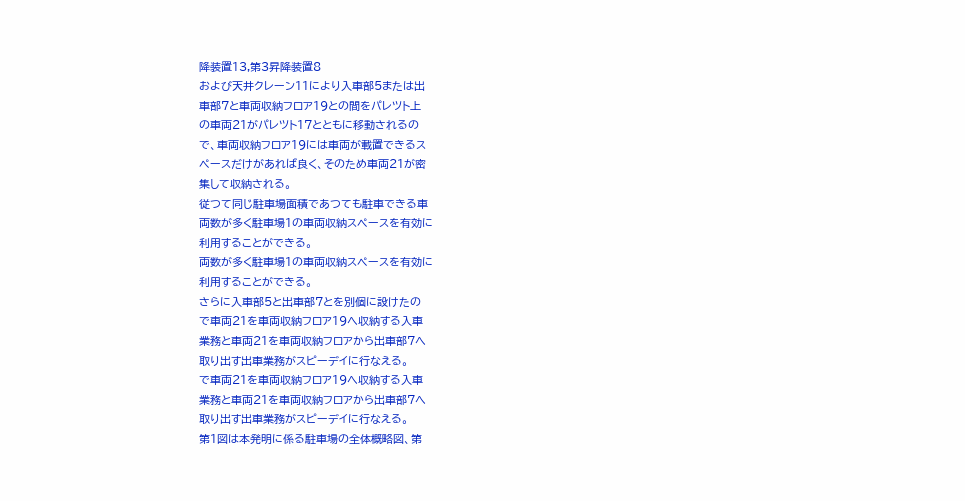降装置13,第3昇降装置8
および天井クレーン11により入車部5または出
車部7と車両収納フロア19との間をパレツト上
の車両21がパレツト17とともに移動されるの
で、車両収納フロア19には車両が載置できるス
ペースだけがあれば良く、そのため車両21が密
集して収納される。
従つて同じ駐車場面積であつても駐車できる車
両数が多く駐車場1の車両収納スペースを有効に
利用することができる。
両数が多く駐車場1の車両収納スペースを有効に
利用することができる。
さらに入車部5と出車部7とを別個に設けたの
で車両21を車両収納フロア19へ収納する入車
業務と車両21を車両収納フロアから出車部7へ
取り出す出車業務がスピーデイに行なえる。
で車両21を車両収納フロア19へ収納する入車
業務と車両21を車両収納フロアから出車部7へ
取り出す出車業務がスピーデイに行なえる。
第1図は本発明に係る駐車場の全体概略図、第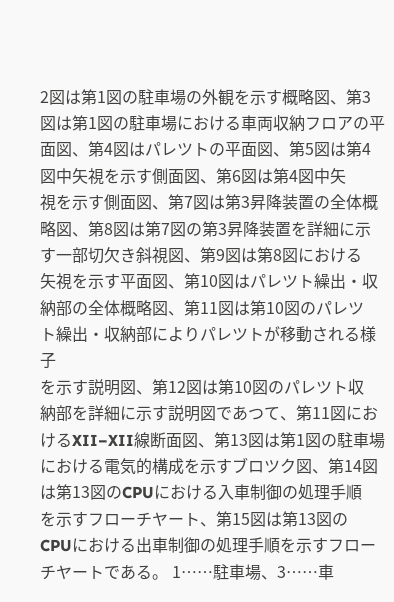2図は第1図の駐車場の外観を示す概略図、第3
図は第1図の駐車場における車両収納フロアの平
面図、第4図はパレツトの平面図、第5図は第4
図中矢視を示す側面図、第6図は第4図中矢
視を示す側面図、第7図は第3昇降装置の全体概
略図、第8図は第7図の第3昇降装置を詳細に示
す一部切欠き斜視図、第9図は第8図における
矢視を示す平面図、第10図はパレツト繰出・収
納部の全体概略図、第11図は第10図のパレツ
ト繰出・収納部によりパレツトが移動される様子
を示す説明図、第12図は第10図のパレツト収
納部を詳細に示す説明図であつて、第11図にお
けるXII−XII線断面図、第13図は第1図の駐車場
における電気的構成を示すブロツク図、第14図
は第13図のCPUにおける入車制御の処理手順
を示すフローチヤート、第15図は第13図の
CPUにおける出車制御の処理手順を示すフロー
チヤートである。 1……駐車場、3……車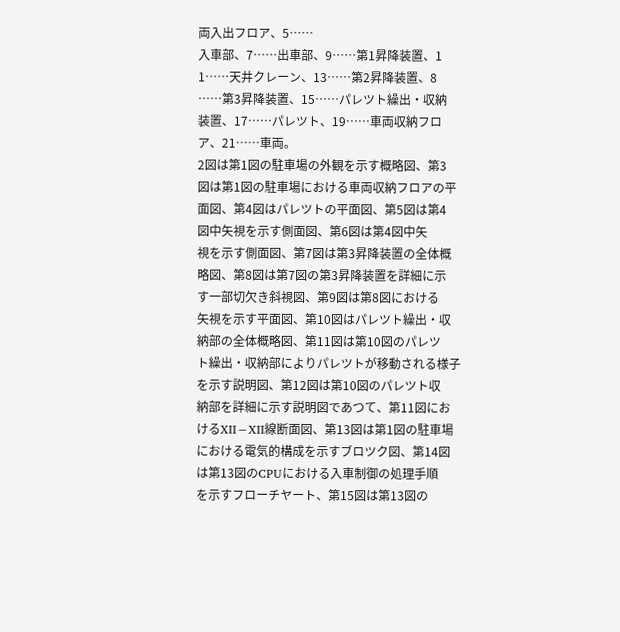両入出フロア、5……
入車部、7……出車部、9……第1昇降装置、1
1……天井クレーン、13……第2昇降装置、8
……第3昇降装置、15……パレツト繰出・収納
装置、17……パレツト、19……車両収納フロ
ア、21……車両。
2図は第1図の駐車場の外観を示す概略図、第3
図は第1図の駐車場における車両収納フロアの平
面図、第4図はパレツトの平面図、第5図は第4
図中矢視を示す側面図、第6図は第4図中矢
視を示す側面図、第7図は第3昇降装置の全体概
略図、第8図は第7図の第3昇降装置を詳細に示
す一部切欠き斜視図、第9図は第8図における
矢視を示す平面図、第10図はパレツト繰出・収
納部の全体概略図、第11図は第10図のパレツ
ト繰出・収納部によりパレツトが移動される様子
を示す説明図、第12図は第10図のパレツト収
納部を詳細に示す説明図であつて、第11図にお
けるXII−XII線断面図、第13図は第1図の駐車場
における電気的構成を示すブロツク図、第14図
は第13図のCPUにおける入車制御の処理手順
を示すフローチヤート、第15図は第13図の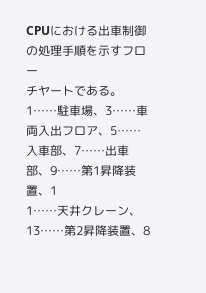CPUにおける出車制御の処理手順を示すフロー
チヤートである。 1……駐車場、3……車両入出フロア、5……
入車部、7……出車部、9……第1昇降装置、1
1……天井クレーン、13……第2昇降装置、8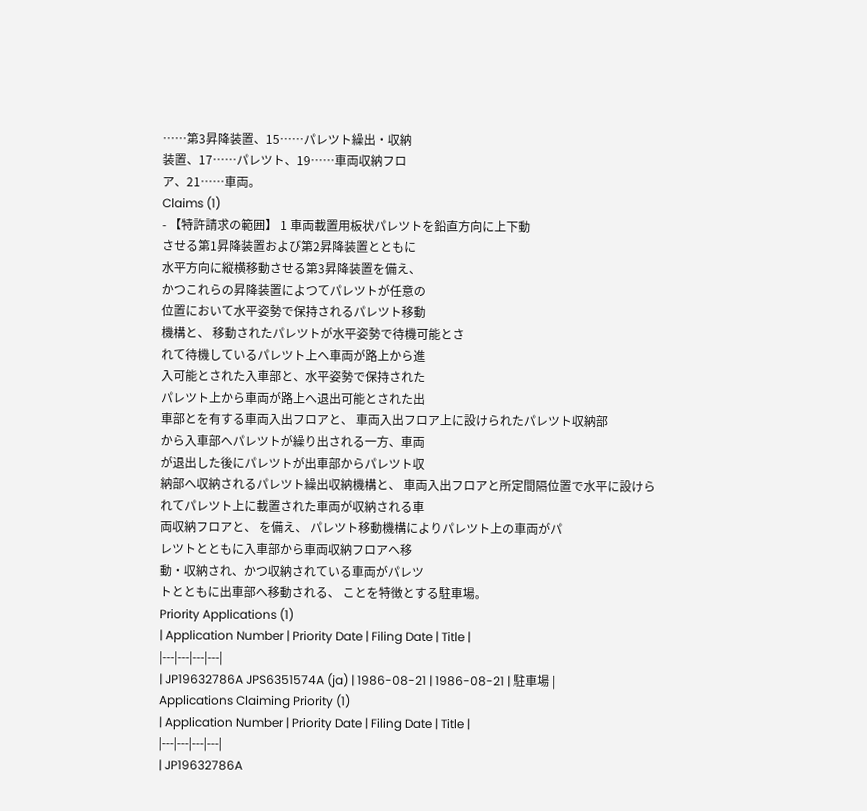……第3昇降装置、15……パレツト繰出・収納
装置、17……パレツト、19……車両収納フロ
ア、21……車両。
Claims (1)
- 【特許請求の範囲】 1 車両載置用板状パレツトを鉛直方向に上下動
させる第1昇降装置および第2昇降装置とともに
水平方向に縦横移動させる第3昇降装置を備え、
かつこれらの昇降装置によつてパレツトが任意の
位置において水平姿勢で保持されるパレツト移動
機構と、 移動されたパレツトが水平姿勢で待機可能とさ
れて待機しているパレツト上へ車両が路上から進
入可能とされた入車部と、水平姿勢で保持された
パレツト上から車両が路上へ退出可能とされた出
車部とを有する車両入出フロアと、 車両入出フロア上に設けられたパレツト収納部
から入車部へパレツトが繰り出される一方、車両
が退出した後にパレツトが出車部からパレツト収
納部へ収納されるパレツト繰出収納機構と、 車両入出フロアと所定間隔位置で水平に設けら
れてパレツト上に載置された車両が収納される車
両収納フロアと、 を備え、 パレツト移動機構によりパレツト上の車両がパ
レツトとともに入車部から車両収納フロアへ移
動・収納され、かつ収納されている車両がパレツ
トとともに出車部へ移動される、 ことを特徴とする駐車場。
Priority Applications (1)
| Application Number | Priority Date | Filing Date | Title |
|---|---|---|---|
| JP19632786A JPS6351574A (ja) | 1986-08-21 | 1986-08-21 | 駐車場 |
Applications Claiming Priority (1)
| Application Number | Priority Date | Filing Date | Title |
|---|---|---|---|
| JP19632786A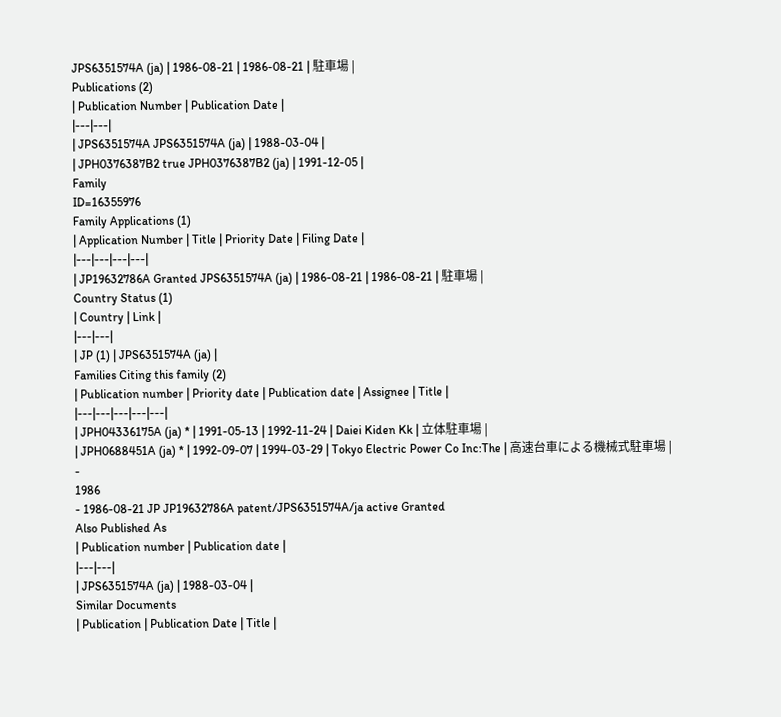JPS6351574A (ja) | 1986-08-21 | 1986-08-21 | 駐車場 |
Publications (2)
| Publication Number | Publication Date |
|---|---|
| JPS6351574A JPS6351574A (ja) | 1988-03-04 |
| JPH0376387B2 true JPH0376387B2 (ja) | 1991-12-05 |
Family
ID=16355976
Family Applications (1)
| Application Number | Title | Priority Date | Filing Date |
|---|---|---|---|
| JP19632786A Granted JPS6351574A (ja) | 1986-08-21 | 1986-08-21 | 駐車場 |
Country Status (1)
| Country | Link |
|---|---|
| JP (1) | JPS6351574A (ja) |
Families Citing this family (2)
| Publication number | Priority date | Publication date | Assignee | Title |
|---|---|---|---|---|
| JPH04336175A (ja) * | 1991-05-13 | 1992-11-24 | Daiei Kiden Kk | 立体駐車場 |
| JPH0688451A (ja) * | 1992-09-07 | 1994-03-29 | Tokyo Electric Power Co Inc:The | 高速台車による機械式駐車場 |
-
1986
- 1986-08-21 JP JP19632786A patent/JPS6351574A/ja active Granted
Also Published As
| Publication number | Publication date |
|---|---|
| JPS6351574A (ja) | 1988-03-04 |
Similar Documents
| Publication | Publication Date | Title |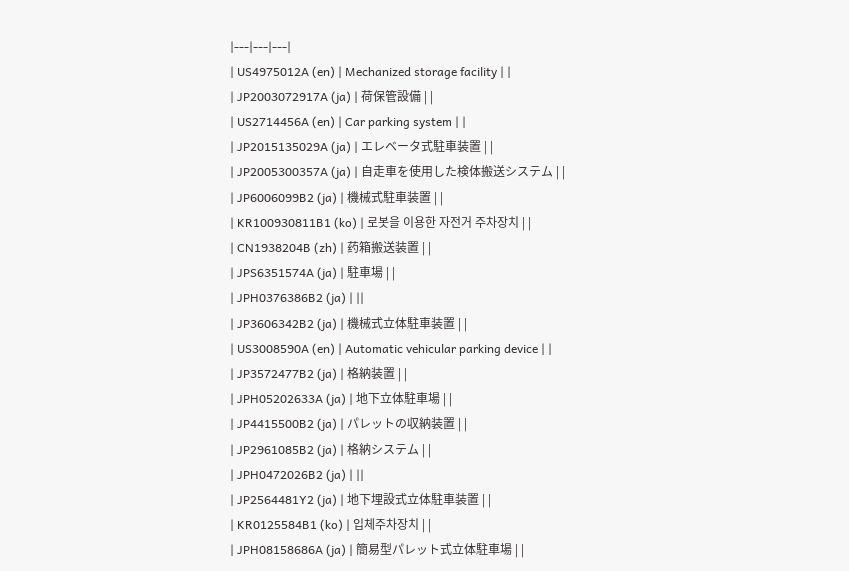|---|---|---|
| US4975012A (en) | Mechanized storage facility | |
| JP2003072917A (ja) | 荷保管設備 | |
| US2714456A (en) | Car parking system | |
| JP2015135029A (ja) | エレベータ式駐車装置 | |
| JP2005300357A (ja) | 自走車を使用した検体搬送システム | |
| JP6006099B2 (ja) | 機械式駐車装置 | |
| KR100930811B1 (ko) | 로봇을 이용한 자전거 주차장치 | |
| CN1938204B (zh) | 药箱搬送装置 | |
| JPS6351574A (ja) | 駐車場 | |
| JPH0376386B2 (ja) | ||
| JP3606342B2 (ja) | 機械式立体駐車装置 | |
| US3008590A (en) | Automatic vehicular parking device | |
| JP3572477B2 (ja) | 格納装置 | |
| JPH05202633A (ja) | 地下立体駐車場 | |
| JP4415500B2 (ja) | パレットの収納装置 | |
| JP2961085B2 (ja) | 格納システム | |
| JPH0472026B2 (ja) | ||
| JP2564481Y2 (ja) | 地下埋設式立体駐車装置 | |
| KR0125584B1 (ko) | 입체주차장치 | |
| JPH08158686A (ja) | 簡易型パレット式立体駐車場 | |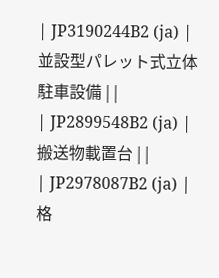| JP3190244B2 (ja) | 並設型パレット式立体駐車設備 | |
| JP2899548B2 (ja) | 搬送物載置台 | |
| JP2978087B2 (ja) | 格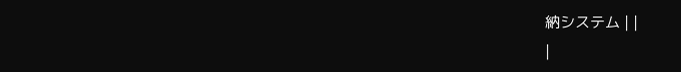納システム | |
|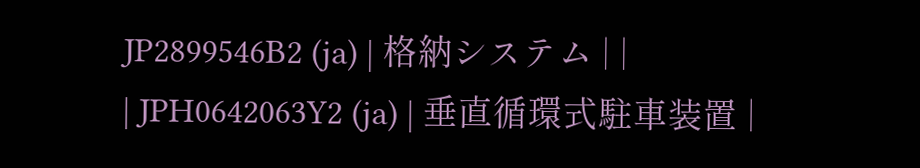JP2899546B2 (ja) | 格納システム | |
| JPH0642063Y2 (ja) | 垂直循環式駐車装置 |